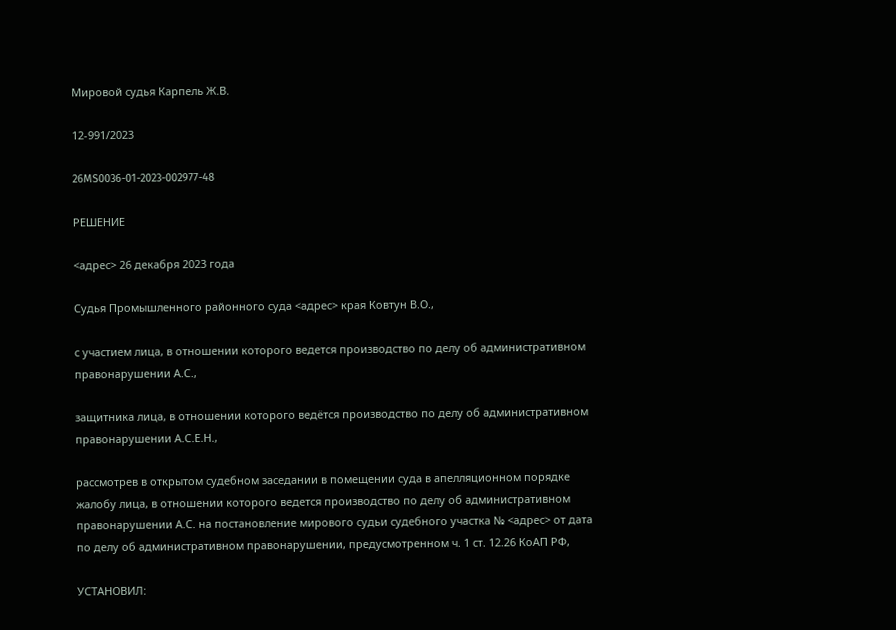Мировой судья Карпель Ж.В.

12-991/2023

26MS0036-01-2023-002977-48

РЕШЕНИЕ

<адрес> 26 декабря 2023 года

Судья Промышленного районного суда <адрес> края Ковтун В.О.,

с участием лица, в отношении которого ведется производство по делу об административном правонарушении А.С.,

защитника лица, в отношении которого ведётся производство по делу об административном правонарушении А.С.Е.Н.,

рассмотрев в открытом судебном заседании в помещении суда в апелляционном порядке жалобу лица, в отношении которого ведется производство по делу об административном правонарушении А.С. на постановление мирового судьи судебного участка № <адрес> от дата по делу об административном правонарушении, предусмотренном ч. 1 ст. 12.26 КоАП РФ,

УСТАНОВИЛ: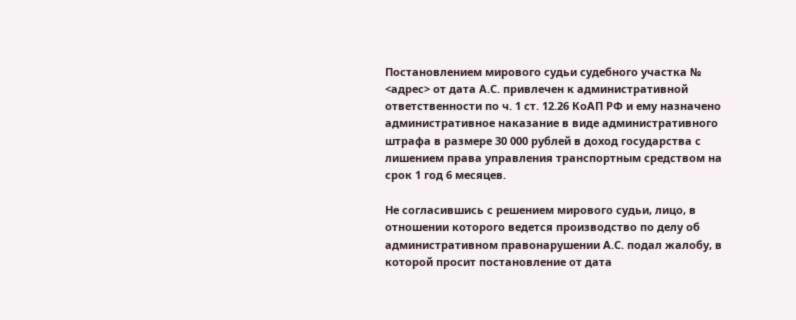Постановлением мирового судьи судебного участка № <адрес> от дата А.С. привлечен к административной ответственности по ч. 1 ст. 12.26 КоАП РФ и ему назначено административное наказание в виде административного штрафа в размере 30 000 рублей в доход государства с лишением права управления транспортным средством на срок 1 год 6 месяцев.

Не согласившись с решением мирового судьи, лицо, в отношении которого ведется производство по делу об административном правонарушении А.С. подал жалобу, в которой просит постановление от дата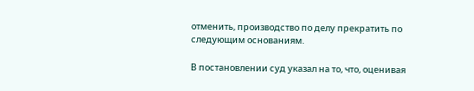отменить, производство по делу прекратить по следующим основаниям.

В постановлении суд указал на то, что, оценивая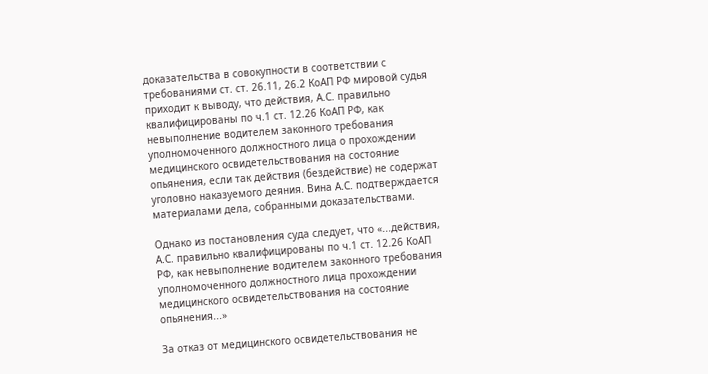доказательства в совокупности в соответствии с требованиями ст. ст. 26.11, 26.2 КоАП РФ мировой судья приходит к выводу, что действия, А.С. правильно квалифицированы по ч.1 ст. 12.26 КоАП РФ, как невыполнение водителем законного требования уполномоченного должностного лица о прохождении медицинского освидетельствования на состояние опьянения, если так действия (бездействие) не содержат уголовно наказуемого деяния. Вина А.С. подтверждается материалами дела, собранными доказательствами.

Однако из постановления суда следует, что «...действия, А.С. правильно квалифицированы по ч.1 ст. 12.26 КоАП РФ, как невыполнение водителем законного требования уполномоченного должностного лица прохождении медицинского освидетельствования на состояние опьянения...»

За отказ от медицинского освидетельствования не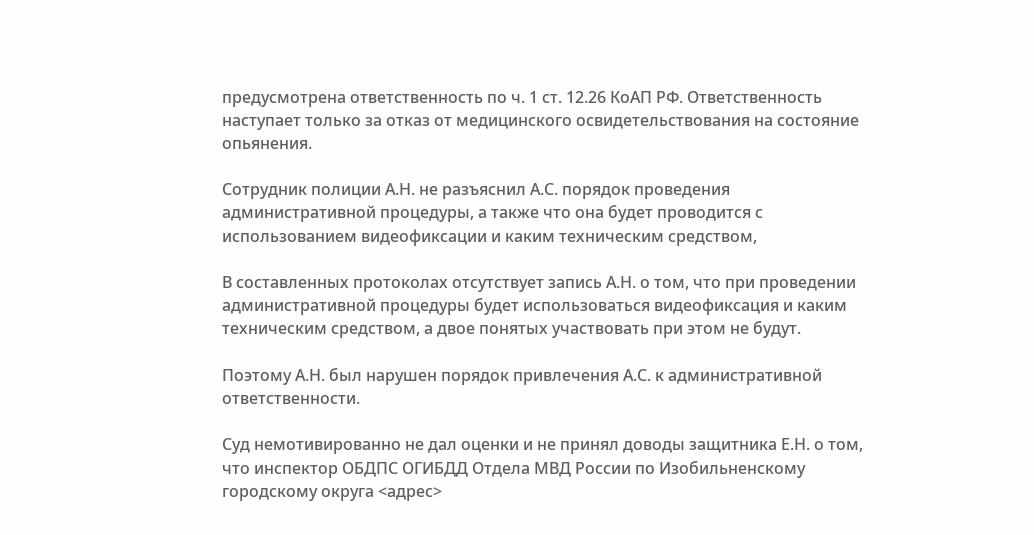предусмотрена ответственность по ч. 1 ст. 12.26 КоАП РФ. Ответственность наступает только за отказ от медицинского освидетельствования на состояние опьянения.

Сотрудник полиции А.Н. не разъяснил А.С. порядок проведения административной процедуры, а также что она будет проводится с использованием видеофиксации и каким техническим средством,

В составленных протоколах отсутствует запись А.Н. о том, что при проведении административной процедуры будет использоваться видеофиксация и каким техническим средством, а двое понятых участвовать при этом не будут.

Поэтому А.Н. был нарушен порядок привлечения А.С. к административной ответственности.

Суд немотивированно не дал оценки и не принял доводы защитника Е.Н. о том, что инспектор ОБДПС ОГИБДД Отдела МВД России по Изобильненскому городскому округа <адрес>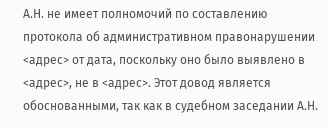А.Н. не имеет полномочий по составлению протокола об административном правонарушении <адрес> от дата, поскольку оно было выявлено в <адрес>, не в <адрес>. Этот довод является обоснованными, так как в судебном заседании А.Н.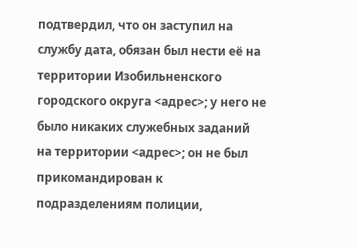подтвердил, что он заступил на службу дата, обязан был нести её на территории Изобильненского городского округа <адрес>; у него не было никаких служебных заданий на территории <адрес>; он не был прикомандирован к подразделениям полиции,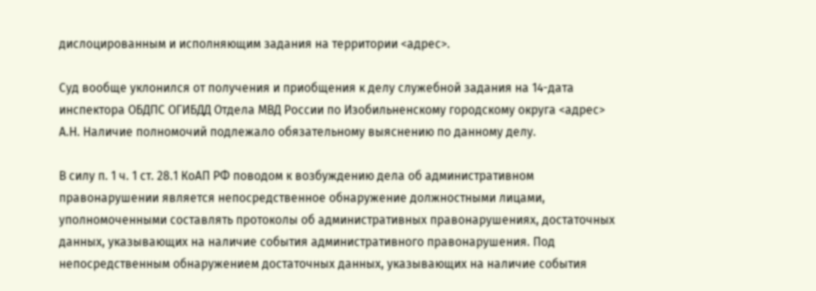дислоцированным и исполняющим задания на территории <адрес>.

Суд вообще уклонился от получения и приобщения к делу служебной задания на 14-дата инспектора ОБДПС ОГИБДД Отдела МВД России по Изобильненскому городскому округа <адрес> А.Н. Наличие полномочий подлежало обязательному выяснению по данному делу.

В силу п. 1 ч. 1 ст. 28.1 КоАП РФ поводом к возбуждению дела об административном правонарушении является непосредственное обнаружение должностными лицами, уполномоченными составлять протоколы об административных правонарушениях, достаточных данных, указывающих на наличие события административного правонарушения. Под непосредственным обнаружением достаточных данных, указывающих на наличие события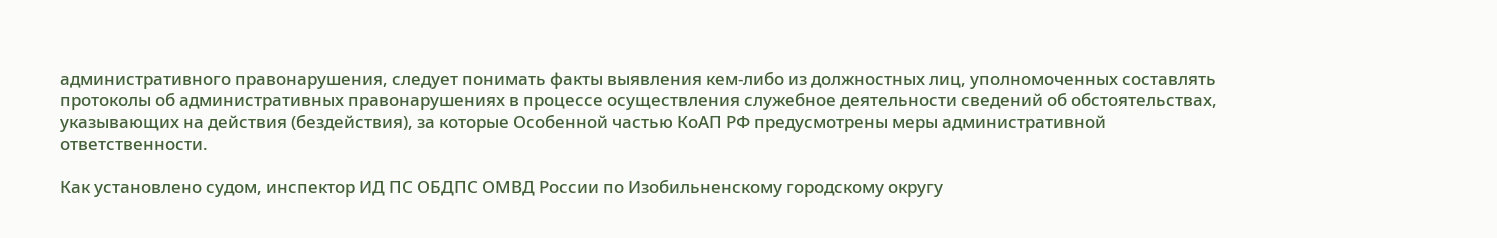административного правонарушения, следует понимать факты выявления кем-либо из должностных лиц, уполномоченных составлять протоколы об административных правонарушениях в процессе осуществления служебное деятельности сведений об обстоятельствах, указывающих на действия (бездействия), за которые Особенной частью КоАП РФ предусмотрены меры административной ответственности.

Как установлено судом, инспектор ИД ПС ОБДПС ОМВД России по Изобильненскому городскому округу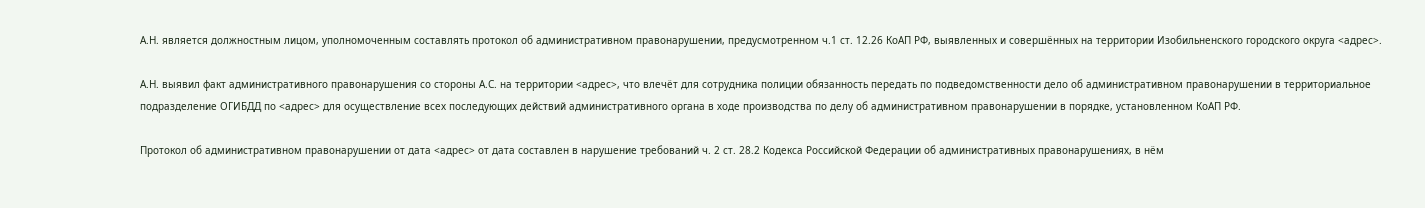А.Н. является должностным лицом, уполномоченным составлять протокол об административном правонарушении, предусмотренном ч.1 ст. 12.26 КоАП РФ, выявленных и совершённых на территории Изобильненского городского округа <адрес>.

А.Н. выявил факт административного правонарушения со стороны А.С. на территории <адрес>, что влечёт для сотрудника полиции обязанность передать по подведомственности дело об административном правонарушении в территориальное подразделение ОГИБДД по <адрес> для осуществление всех последующих действий административного органа в ходе производства по делу об административном правонарушении в порядке, установленном КоАП РФ.

Протокол об административном правонарушении от дата <адрес> от дата составлен в нарушение требований ч. 2 ст. 28.2 Кодекса Российской Федерации об административных правонарушениях, в нём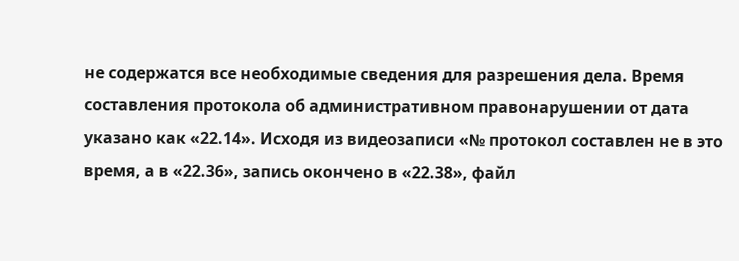не содержатся все необходимые сведения для разрешения дела. Время составления протокола об административном правонарушении от дата указано как «22.14». Исходя из видеозаписи «№ протокол составлен не в это время, а в «22.36», запись окончено в «22.38», файл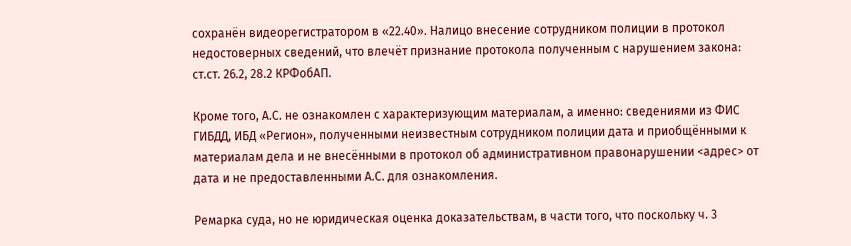сохранён видеорегистратором в «22.40». Налицо внесение сотрудником полиции в протокол недостоверных сведений, что влечёт признание протокола полученным с нарушением закона: ст.ст. 26.2, 28.2 КРФобАП.

Кроме того, А.С. не ознакомлен с характеризующим материалам, а именно: сведениями из ФИС ГИБДД, ИБД «Регион», полученными неизвестным сотрудником полиции дата и приобщёнными к материалам дела и не внесёнными в протокол об административном правонарушении <адрес> от дата и не предоставленными А.С. для ознакомления.

Ремарка суда, но не юридическая оценка доказательствам, в части того, что поскольку ч. 3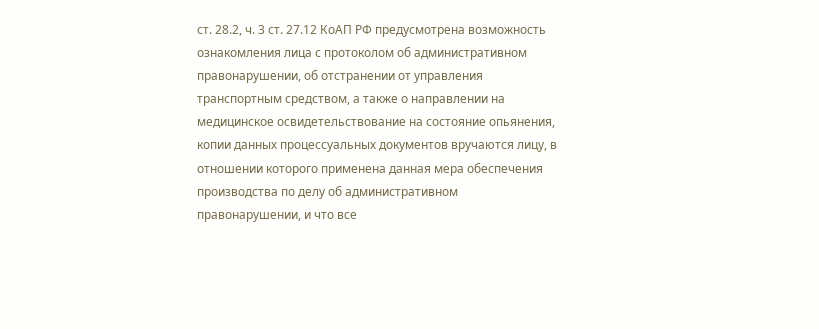ст. 28.2, ч. 3 ст. 27.12 КоАП РФ предусмотрена возможность ознакомления лица с протоколом об административном правонарушении, об отстранении от управления транспортным средством, а также о направлении на медицинское освидетельствование на состояние опьянения, копии данных процессуальных документов вручаются лицу, в отношении которого применена данная мера обеспечения производства по делу об административном правонарушении, и что все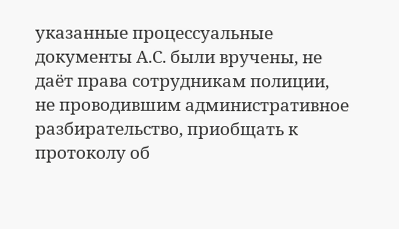указанные процессуальные документы А.С. были вручены, не даёт права сотрудникам полиции, не проводившим административное разбирательство, приобщать к протоколу об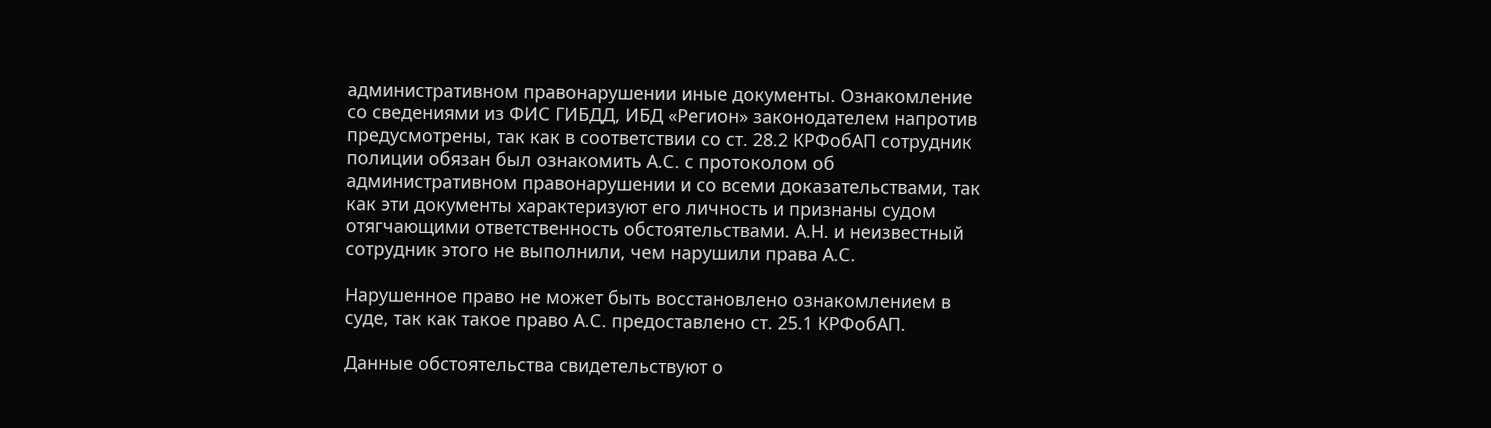административном правонарушении иные документы. Ознакомление со сведениями из ФИС ГИБДД, ИБД «Регион» законодателем напротив предусмотрены, так как в соответствии со ст. 28.2 КРФобАП сотрудник полиции обязан был ознакомить А.С. с протоколом об административном правонарушении и со всеми доказательствами, так как эти документы характеризуют его личность и признаны судом отягчающими ответственность обстоятельствами. А.Н. и неизвестный сотрудник этого не выполнили, чем нарушили права А.С.

Нарушенное право не может быть восстановлено ознакомлением в суде, так как такое право А.С. предоставлено ст. 25.1 КРФобАП.

Данные обстоятельства свидетельствуют о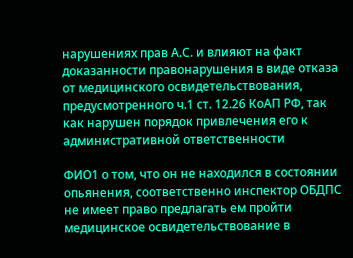нарушениях прав А.С. и влияют на факт доказанности правонарушения в виде отказа от медицинского освидетельствования, предусмотренного ч.1 ст. 12.26 КоАП РФ, так как нарушен порядок привлечения его к административной ответственности

ФИО1 о том, что он не находился в состоянии опьянения, соответственно инспектор ОБДПС не имеет право предлагать ем пройти медицинское освидетельствование в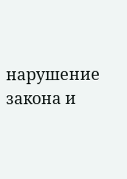нарушение закона и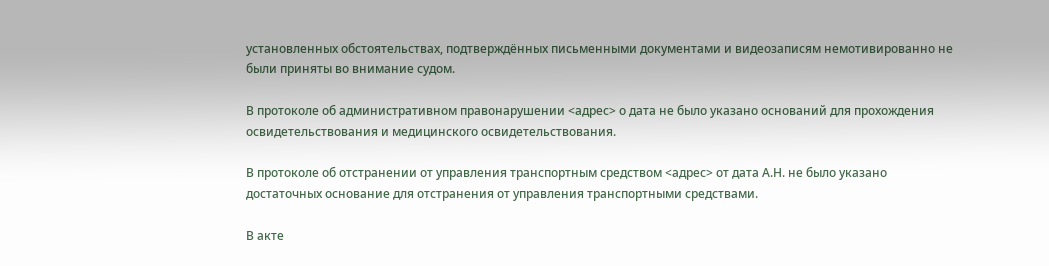установленных обстоятельствах, подтверждённых письменными документами и видеозаписям немотивированно не были приняты во внимание судом.

В протоколе об административном правонарушении <адрес> о дата не было указано оснований для прохождения освидетельствования и медицинского освидетельствования.

В протоколе об отстранении от управления транспортным средством <адрес> от дата А.Н. не было указано достаточных основание для отстранения от управления транспортными средствами.

В акте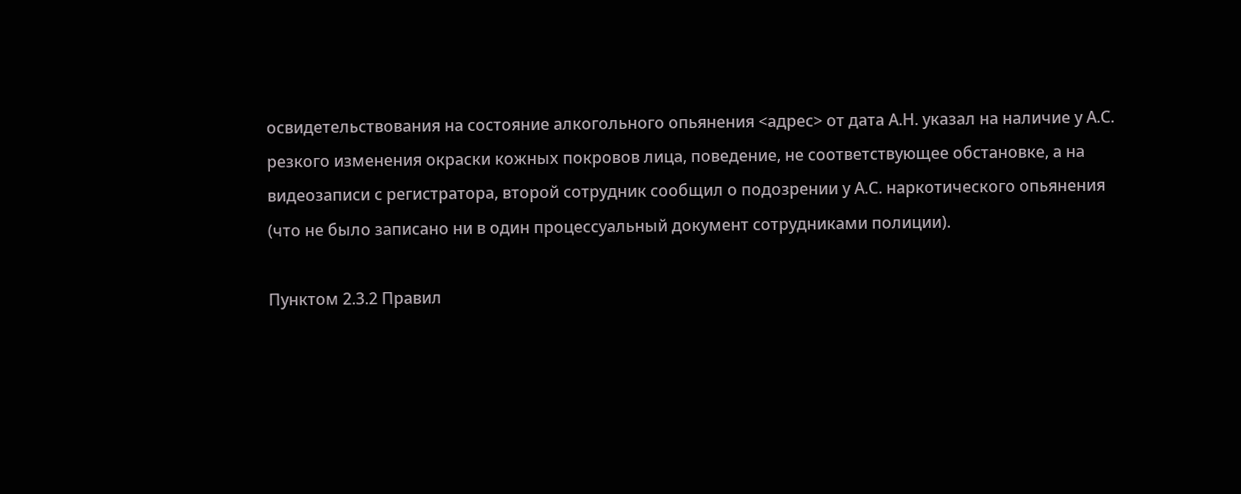освидетельствования на состояние алкогольного опьянения <адрес> от дата А.Н. указал на наличие у А.С. резкого изменения окраски кожных покровов лица, поведение, не соответствующее обстановке, а на видеозаписи с регистратора, второй сотрудник сообщил о подозрении у А.С. наркотического опьянения (что не было записано ни в один процессуальный документ сотрудниками полиции).

Пунктом 2.3.2 Правил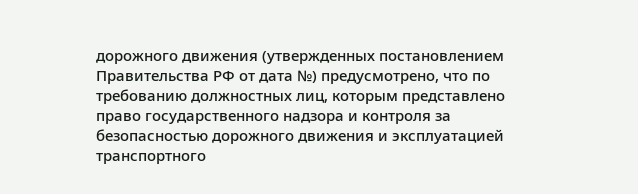дорожного движения (утвержденных постановлением Правительства РФ от дата №) предусмотрено, что по требованию должностных лиц, которым представлено право государственного надзора и контроля за безопасностью дорожного движения и эксплуатацией транспортного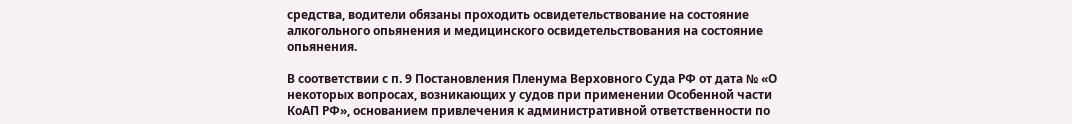средства, водители обязаны проходить освидетельствование на состояние алкогольного опьянения и медицинского освидетельствования на состояние опьянения.

В соответствии с п. 9 Постановления Пленума Верховного Суда РФ от дата № «О некоторых вопросах, возникающих у судов при применении Особенной части КоАП РФ», основанием привлечения к административной ответственности по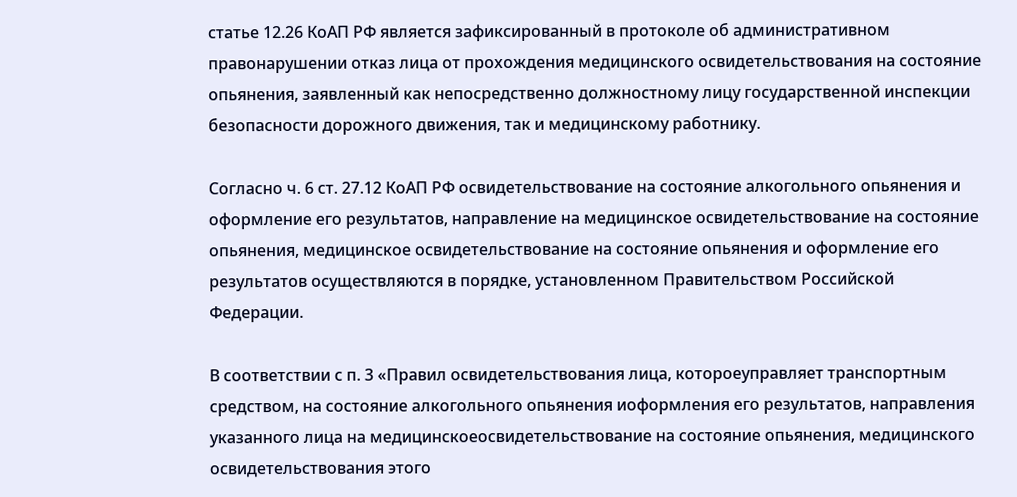статье 12.26 КоАП РФ является зафиксированный в протоколе об административном правонарушении отказ лица от прохождения медицинского освидетельствования на состояние опьянения, заявленный как непосредственно должностному лицу государственной инспекции безопасности дорожного движения, так и медицинскому работнику.

Согласно ч. 6 ст. 27.12 КоАП РФ освидетельствование на состояние алкогольного опьянения и оформление его результатов, направление на медицинское освидетельствование на состояние опьянения, медицинское освидетельствование на состояние опьянения и оформление его результатов осуществляются в порядке, установленном Правительством Российской Федерации.

В соответствии с п. 3 «Правил освидетельствования лица, котороеуправляет транспортным средством, на состояние алкогольного опьянения иоформления его результатов, направления указанного лица на медицинскоеосвидетельствование на состояние опьянения, медицинского освидетельствования этого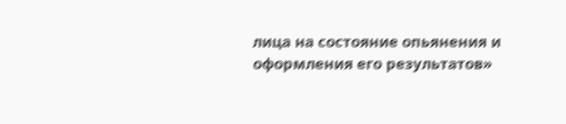лица на состояние опьянения и оформления его результатов»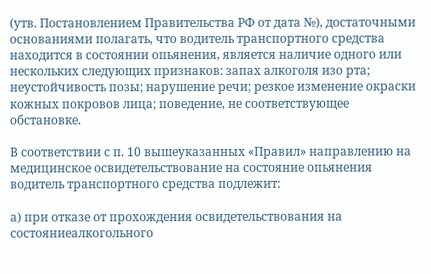(утв. Постановлением Правительства РФ от дата №), достаточными основаниями полагать, что водитель транспортного средства находится в состоянии опьянения, является наличие одного или нескольких следующих признаков: запах алкоголя изо рта; неустойчивость позы; нарушение речи; резкое изменение окраски кожных покровов лица; поведение, не соответствующее обстановке.

В соответствии с п. 10 вышеуказанных «Правил» направлению на медицинское освидетельствование на состояние опьянения водитель транспортного средства подлежит:

а) при отказе от прохождения освидетельствования на состояниеалкогольного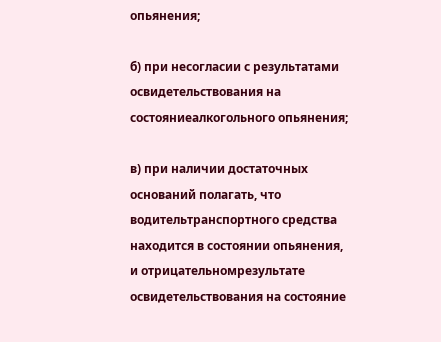опьянения;

б) при несогласии с результатами освидетельствования на состояниеалкогольного опьянения;

в) при наличии достаточных оснований полагать, что водительтранспортного средства находится в состоянии опьянения, и отрицательномрезультате освидетельствования на состояние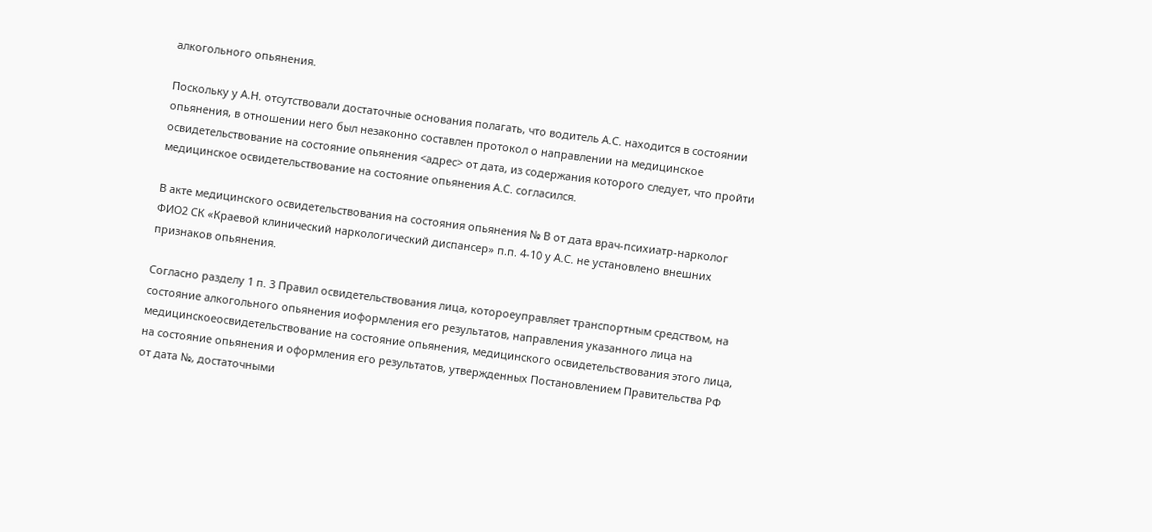алкогольного опьянения.

Поскольку у А.Н. отсутствовали достаточные основания полагать, что водитель А.С. находится в состоянии опьянения, в отношении него был незаконно составлен протокол о направлении на медицинское освидетельствование на состояние опьянения <адрес> от дата, из содержания которого следует, что пройти медицинское освидетельствование на состояние опьянения А.С. согласился.

В акте медицинского освидетельствования на состояния опьянения № В от дата врач-психиатр-нарколог ФИО2 СК «Краевой клинический наркологический диспансер» п.п. 4-10 у А.С. не установлено внешних признаков опьянения.

Согласно разделу 1 п. 3 Правил освидетельствования лица, котороеуправляет транспортным средством, на состояние алкогольного опьянения иоформления его результатов, направления указанного лица на медицинскоеосвидетельствование на состояние опьянения, медицинского освидетельствования этого лица, на состояние опьянения и оформления его результатов, утвержденных Постановлением Правительства РФ от дата №, достаточными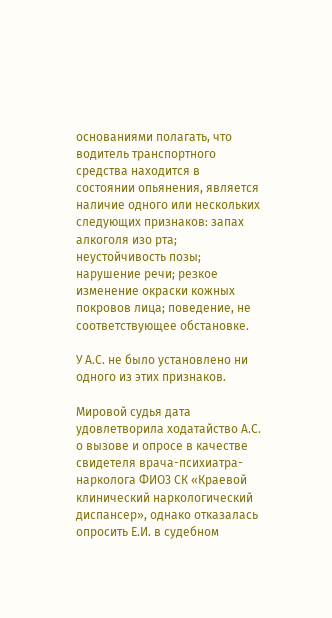основаниями полагать, что водитель транспортного средства находится в состоянии опьянения, является наличие одного или нескольких следующих признаков: запах алкоголя изо рта; неустойчивость позы; нарушение речи; резкое изменение окраски кожных покровов лица; поведение, не соответствующее обстановке.

У А.С. не было установлено ни одного из этих признаков.

Мировой судья дата удовлетворила ходатайство А.С. о вызове и опросе в качестве свидетеля врача-психиатра-нарколога ФИО3 СК «Краевой клинический наркологический диспансер», однако отказалась опросить Е.И. в судебном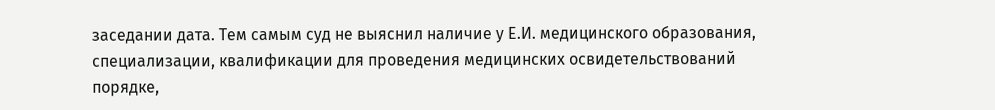заседании дата. Тем самым суд не выяснил наличие у Е.И. медицинского образования, специализации, квалификации для проведения медицинских освидетельствований порядке,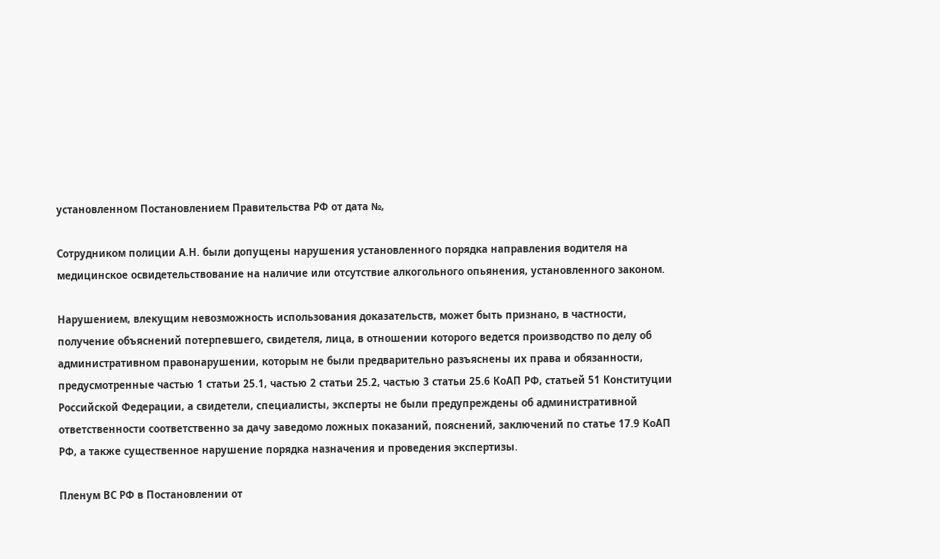установленном Постановлением Правительства РФ от дата №,

Сотрудником полиции А.Н. были допущены нарушения установленного порядка направления водителя на медицинское освидетельствование на наличие или отсутствие алкогольного опьянения, установленного законом.

Нарушением, влекущим невозможность использования доказательств, может быть признано, в частности, получение объяснений потерпевшего, свидетеля, лица, в отношении которого ведется производство по делу об административном правонарушении, которым не были предварительно разъяснены их права и обязанности, предусмотренные частью 1 статьи 25.1, частью 2 статьи 25.2, частью 3 статьи 25.6 КоАП РФ, статьей 51 Конституции Российской Федерации, а свидетели, специалисты, эксперты не были предупреждены об административной ответственности соответственно за дачу заведомо ложных показаний, пояснений, заключений по статье 17.9 КоАП РФ, а также существенное нарушение порядка назначения и проведения экспертизы.

Пленум ВС РФ в Постановлении от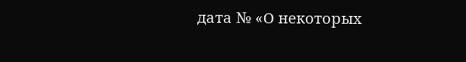дата № «О некоторых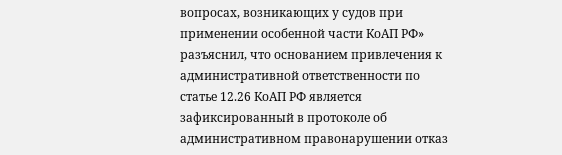вопросах, возникающих у судов при применении особенной части КоАП РФ» разъяснил, что основанием привлечения к административной ответственности по статье 12.26 КоАП РФ является зафиксированный в протоколе об административном правонарушении отказ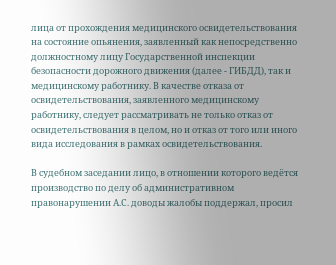лица от прохождения медицинского освидетельствования на состояние опьянения, заявленный как непосредственно должностному лицу Государственной инспекции безопасности дорожного движения (далее - ГИБДД), так и медицинскому работнику. В качестве отказа от освидетельствования, заявленного медицинскому работнику, следует рассматривать не только отказ от освидетельствования в целом, но и отказ от того или иного вида исследования в рамках освидетельствования.

В судебном заседании лицо, в отношении которого ведётся производство по делу об административном правонарушении А.С. доводы жалобы поддержал, просил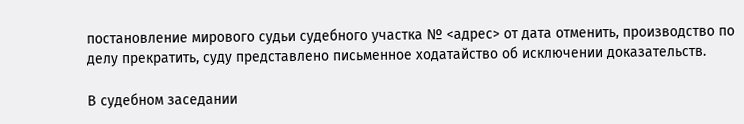постановление мирового судьи судебного участка № <адрес> от дата отменить, производство по делу прекратить, суду представлено письменное ходатайство об исключении доказательств.

В судебном заседании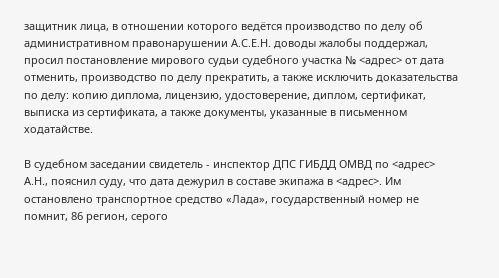защитник лица, в отношении которого ведётся производство по делу об административном правонарушении А.С.Е.Н. доводы жалобы поддержал, просил постановление мирового судьи судебного участка № <адрес> от дата отменить, производство по делу прекратить, а также исключить доказательства по делу: копию диплома, лицензию, удостоверение, диплом, сертификат, выписка из сертификата, а также документы, указанные в письменном ходатайстве.

В судебном заседании свидетель - инспектор ДПС ГИБДД ОМВД по <адрес> А.Н., пояснил суду, что дата дежурил в составе экипажа в <адрес>. Им остановлено транспортное средство «Лада», государственный номер не помнит, 86 регион, серого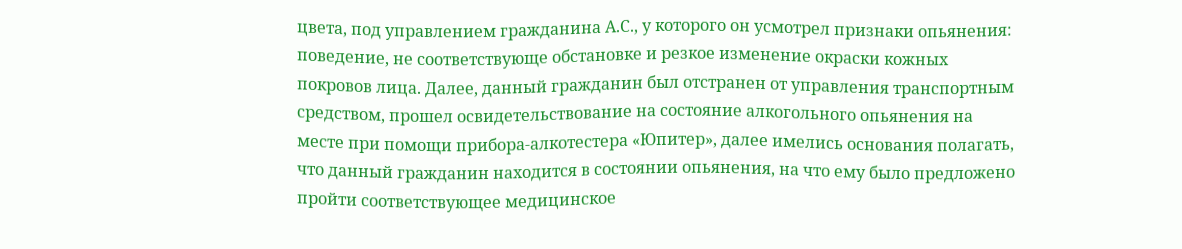цвета, под управлением гражданина А.С., у которого он усмотрел признаки опьянения: поведение, не соответствующе обстановке и резкое изменение окраски кожных покровов лица. Далее, данный гражданин был отстранен от управления транспортным средством, прошел освидетельствование на состояние алкогольного опьянения на месте при помощи прибора-алкотестера «Юпитер», далее имелись основания полагать, что данный гражданин находится в состоянии опьянения, на что ему было предложено пройти соответствующее медицинское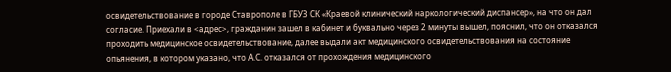освидетельствование в городе Ставрополе в ГБУЗ СК «Краевой клинический наркологический диспансер», на что он дал согласие. Приехали в <адрес>, гражданин зашел в кабинет и буквально через 2 минуты вышел, пояснил, что он отказался проходить медицинское освидетельствование, далее выдали акт медицинского освидетельствования на состояние опьянения, в котором указано, что А.С. отказался от прохождения медицинского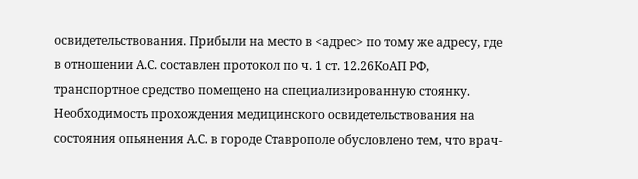освидетельствования. Прибыли на место в <адрес> по тому же адресу, где в отношении А.С. составлен протокол по ч. 1 ст. 12.26КоАП РФ, транспортное средство помещено на специализированную стоянку. Необходимость прохождения медицинского освидетельствования на состояния опьянения А.С. в городе Ставрополе обусловлено тем, что врач-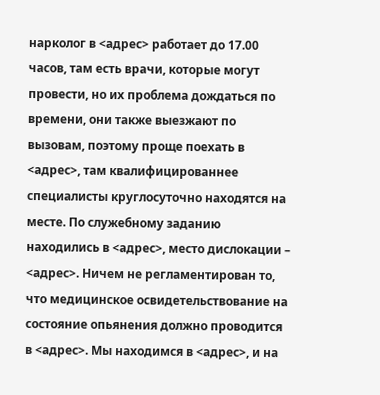нарколог в <адрес> работает до 17.00 часов, там есть врачи, которые могут провести, но их проблема дождаться по времени, они также выезжают по вызовам, поэтому проще поехать в <адрес>, там квалифицированнее специалисты круглосуточно находятся на месте. По служебному заданию находились в <адрес>, место дислокации – <адрес>. Ничем не регламентирован то, что медицинское освидетельствование на состояние опьянения должно проводится в <адрес>. Мы находимся в <адрес>, и на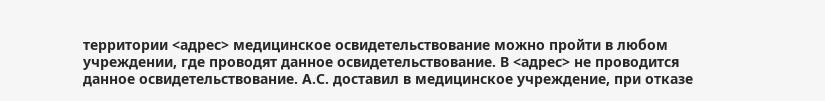территории <адрес> медицинское освидетельствование можно пройти в любом учреждении, где проводят данное освидетельствование. В <адрес> не проводится данное освидетельствование. А.С. доставил в медицинское учреждение, при отказе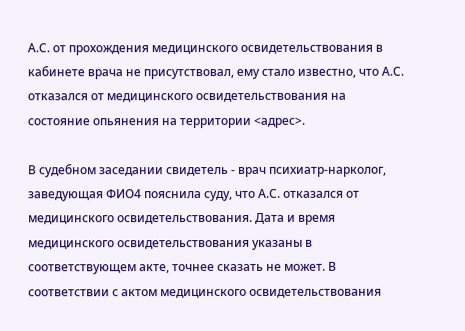А.С. от прохождения медицинского освидетельствования в кабинете врача не присутствовал, ему стало известно, что А.С. отказался от медицинского освидетельствования на состояние опьянения на территории <адрес>.

В судебном заседании свидетель - врач психиатр-нарколог, заведующая ФИО4 пояснила суду, что А.С. отказался от медицинского освидетельствования. Дата и время медицинского освидетельствования указаны в соответствующем акте, точнее сказать не может. В соответствии с актом медицинского освидетельствования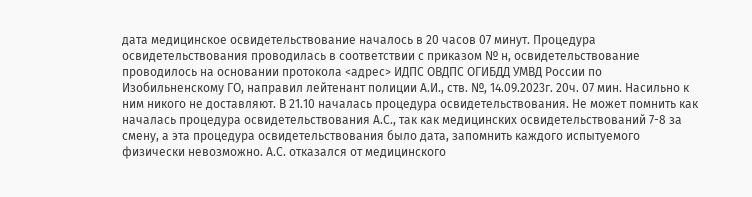дата медицинское освидетельствование началось в 20 часов 07 минут. Процедура освидетельствования проводилась в соответствии с приказом № н, освидетельствование проводилось на основании протокола <адрес> ИДПС ОВДПС ОГИБДД УМВД России по Изобильненскому ГО, направил лейтенант полиции А.И., ств. №, 14.09.2023г. 20ч. 07 мин. Насильно к ним никого не доставляют. В 21.10 началась процедура освидетельствования. Не может помнить как началась процедура освидетельствования А.С., так как медицинских освидетельствований 7-8 за смену, а эта процедура освидетельствования было дата, запомнить каждого испытуемого физически невозможно. А.С. отказался от медицинского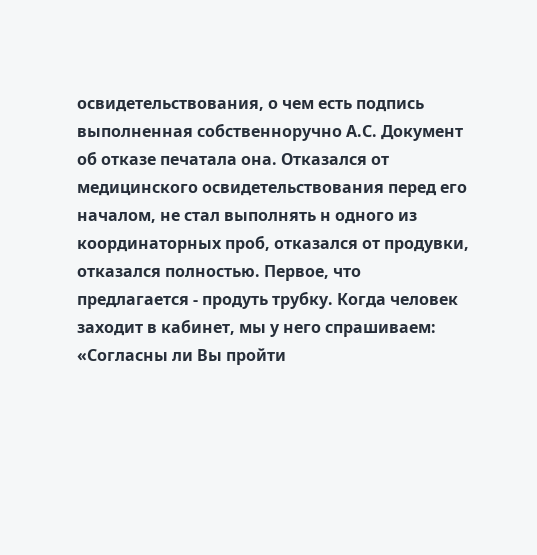освидетельствования, о чем есть подпись выполненная собственноручно А.С. Документ об отказе печатала она. Отказался от медицинского освидетельствования перед его началом, не стал выполнять н одного из координаторных проб, отказался от продувки, отказался полностью. Первое, что предлагается - продуть трубку. Когда человек заходит в кабинет, мы у него спрашиваем: «Согласны ли Вы пройти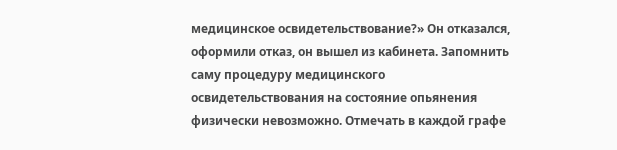медицинское освидетельствование?» Он отказался, оформили отказ, он вышел из кабинета. Запомнить саму процедуру медицинского освидетельствования на состояние опьянения физически невозможно. Отмечать в каждой графе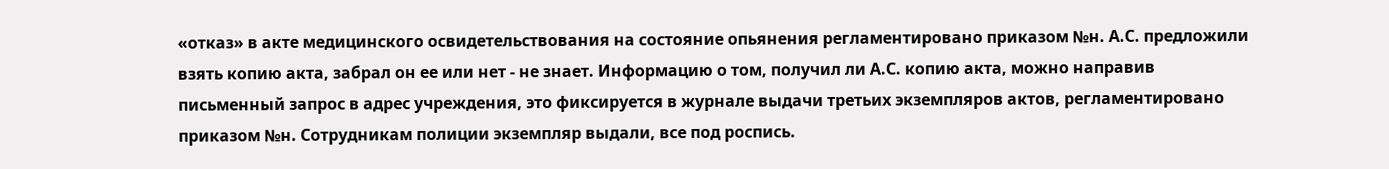«отказ» в акте медицинского освидетельствования на состояние опьянения регламентировано приказом №н. А.С. предложили взять копию акта, забрал он ее или нет - не знает. Информацию о том, получил ли А.С. копию акта, можно направив письменный запрос в адрес учреждения, это фиксируется в журнале выдачи третьих экземпляров актов, регламентировано приказом №н. Сотрудникам полиции экземпляр выдали, все под роспись.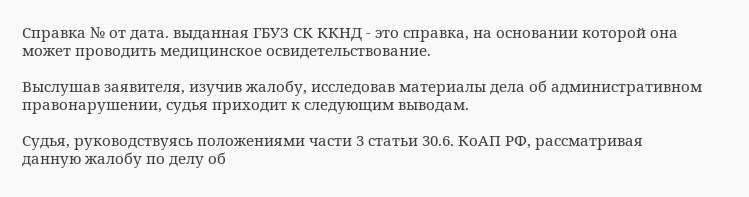Справка № от дата. выданная ГБУЗ СК ККНД - это справка, на основании которой она может проводить медицинское освидетельствование.

Выслушав заявителя, изучив жалобу, исследовав материалы дела об административном правонарушении, судья приходит к следующим выводам.

Судья, руководствуясь положениями части 3 статьи 30.6. КоАП РФ, рассматривая данную жалобу по делу об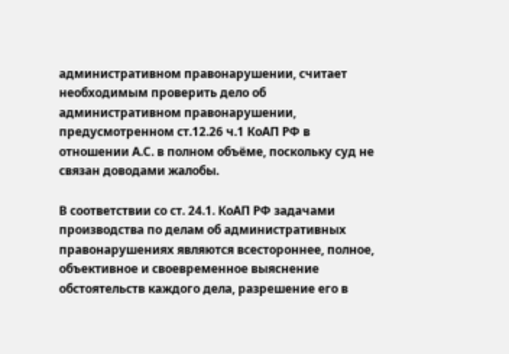административном правонарушении, считает необходимым проверить дело об административном правонарушении, предусмотренном ст.12.26 ч.1 КоАП РФ в отношении А.С. в полном объёме, поскольку суд не связан доводами жалобы.

В соответствии со ст. 24.1. КоАП РФ задачами производства по делам об административных правонарушениях являются всестороннее, полное, объективное и своевременное выяснение обстоятельств каждого дела, разрешение его в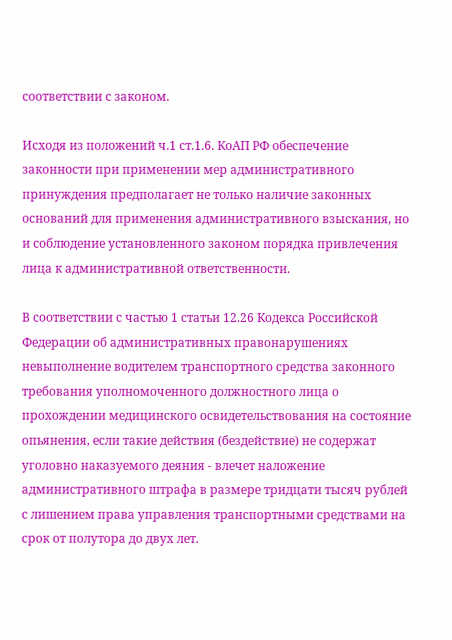соответствии с законом.

Исходя из положений ч.1 ст.1.6. КоАП РФ обеспечение законности при применении мер административного принуждения предполагает не только наличие законных оснований для применения административного взыскания, но и соблюдение установленного законом порядка привлечения лица к административной ответственности.

В соответствии с частью 1 статьи 12.26 Кодекса Российской Федерации об административных правонарушениях невыполнение водителем транспортного средства законного требования уполномоченного должностного лица о прохождении медицинского освидетельствования на состояние опьянения, если такие действия (бездействие) не содержат уголовно наказуемого деяния - влечет наложение административного штрафа в размере тридцати тысяч рублей с лишением права управления транспортными средствами на срок от полутора до двух лет.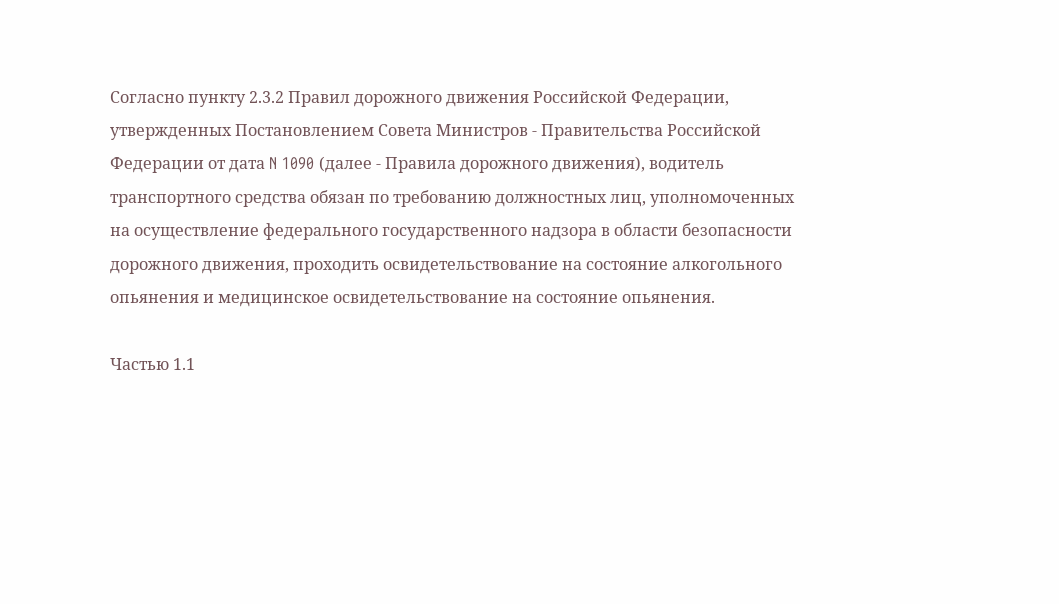Согласно пункту 2.3.2 Правил дорожного движения Российской Федерации, утвержденных Постановлением Совета Министров - Правительства Российской Федерации от дата N 1090 (далее - Правила дорожного движения), водитель транспортного средства обязан по требованию должностных лиц, уполномоченных на осуществление федерального государственного надзора в области безопасности дорожного движения, проходить освидетельствование на состояние алкогольного опьянения и медицинское освидетельствование на состояние опьянения.

Частью 1.1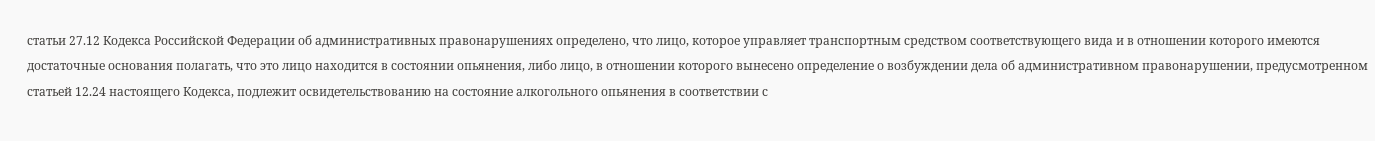статьи 27.12 Кодекса Российской Федерации об административных правонарушениях определено, что лицо, которое управляет транспортным средством соответствующего вида и в отношении которого имеются достаточные основания полагать, что это лицо находится в состоянии опьянения, либо лицо, в отношении которого вынесено определение о возбуждении дела об административном правонарушении, предусмотренном статьей 12.24 настоящего Кодекса, подлежит освидетельствованию на состояние алкогольного опьянения в соответствии с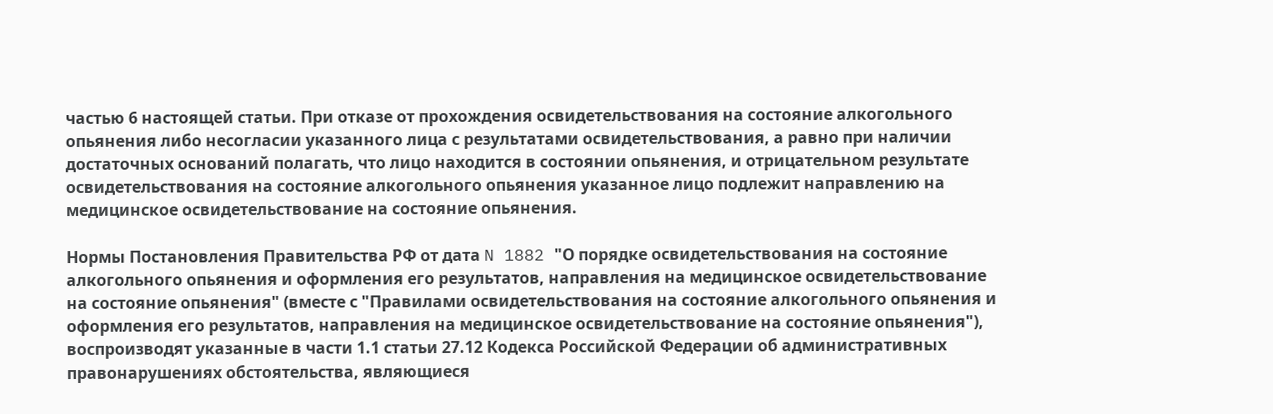частью 6 настоящей статьи. При отказе от прохождения освидетельствования на состояние алкогольного опьянения либо несогласии указанного лица с результатами освидетельствования, а равно при наличии достаточных оснований полагать, что лицо находится в состоянии опьянения, и отрицательном результате освидетельствования на состояние алкогольного опьянения указанное лицо подлежит направлению на медицинское освидетельствование на состояние опьянения.

Нормы Постановления Правительства РФ от дата N 1882 "О порядке освидетельствования на состояние алкогольного опьянения и оформления его результатов, направления на медицинское освидетельствование на состояние опьянения" (вместе с "Правилами освидетельствования на состояние алкогольного опьянения и оформления его результатов, направления на медицинское освидетельствование на состояние опьянения"), воспроизводят указанные в части 1.1 статьи 27.12 Кодекса Российской Федерации об административных правонарушениях обстоятельства, являющиеся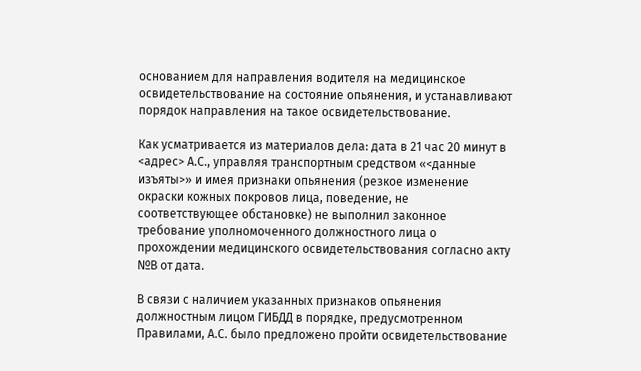основанием для направления водителя на медицинское освидетельствование на состояние опьянения, и устанавливают порядок направления на такое освидетельствование.

Как усматривается из материалов дела: дата в 21 час 20 минут в <адрес> А.С., управляя транспортным средством «<данные изъяты>» и имея признаки опьянения (резкое изменение окраски кожных покровов лица, поведение, не соответствующее обстановке) не выполнил законное требование уполномоченного должностного лица о прохождении медицинского освидетельствования согласно акту №В от дата.

В связи с наличием указанных признаков опьянения должностным лицом ГИБДД в порядке, предусмотренном Правилами, А.С. было предложено пройти освидетельствование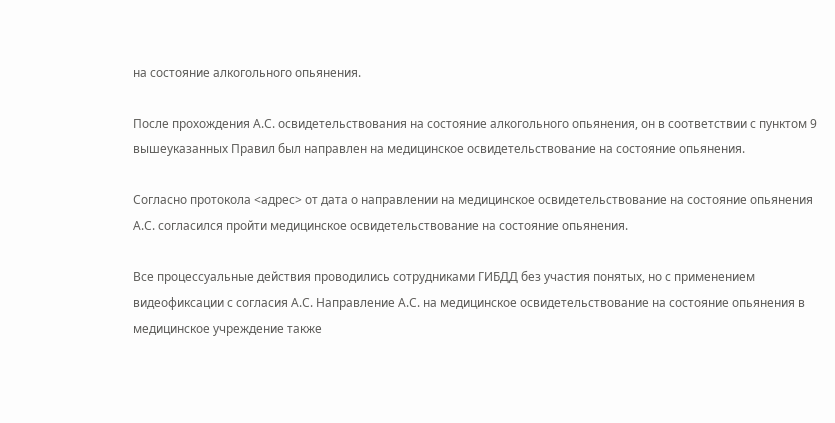на состояние алкогольного опьянения.

После прохождения А.С. освидетельствования на состояние алкогольного опьянения, он в соответствии с пунктом 9 вышеуказанных Правил был направлен на медицинское освидетельствование на состояние опьянения.

Согласно протокола <адрес> от дата о направлении на медицинское освидетельствование на состояние опьянения А.С. согласился пройти медицинское освидетельствование на состояние опьянения.

Все процессуальные действия проводились сотрудниками ГИБДД без участия понятых, но с применением видеофиксации с согласия А.С. Направление А.С. на медицинское освидетельствование на состояние опьянения в медицинское учреждение также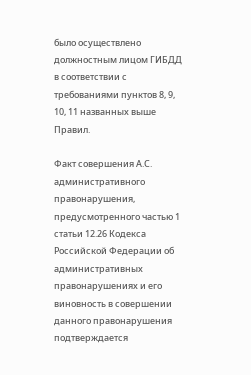было осуществлено должностным лицом ГИБДД в соответствии с требованиями пунктов 8, 9, 10, 11 названных выше Правил.

Факт совершения А.С. административного правонарушения, предусмотренного частью 1 статьи 12.26 Кодекса Российской Федерации об административных правонарушениях и его виновность в совершении данного правонарушения подтверждается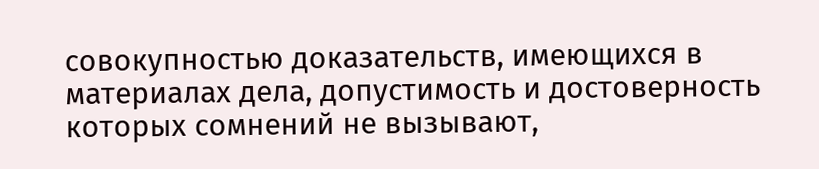совокупностью доказательств, имеющихся в материалах дела, допустимость и достоверность которых сомнений не вызывают,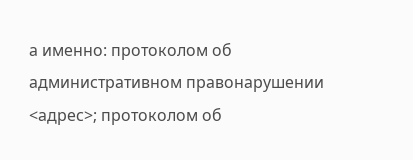а именно: протоколом об административном правонарушении <адрес>; протоколом об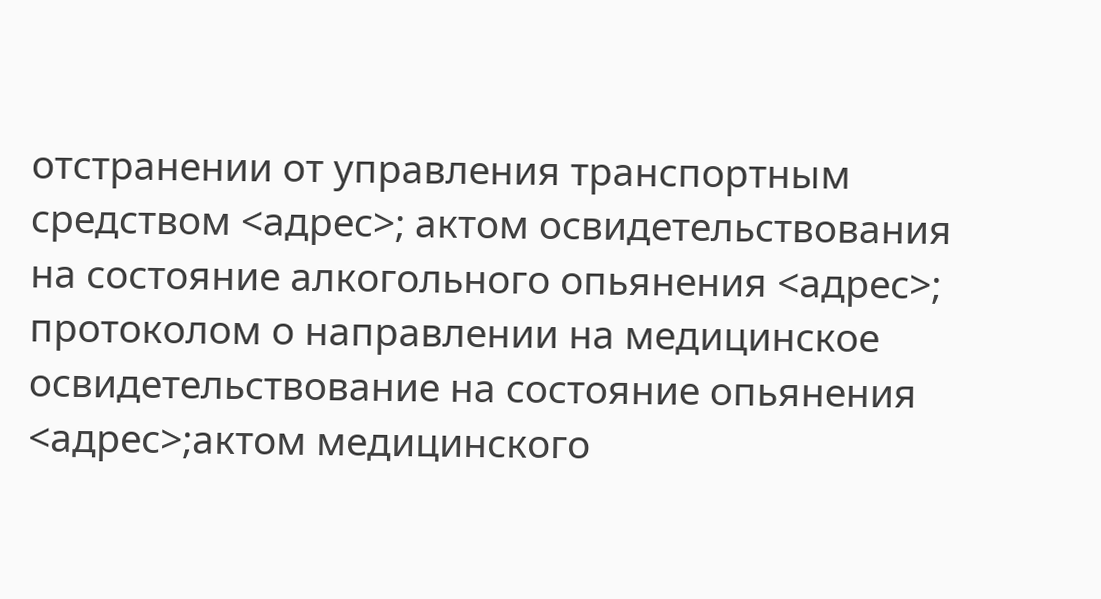отстранении от управления транспортным средством <адрес>; актом освидетельствования на состояние алкогольного опьянения <адрес>; протоколом о направлении на медицинское освидетельствование на состояние опьянения <адрес>;актом медицинского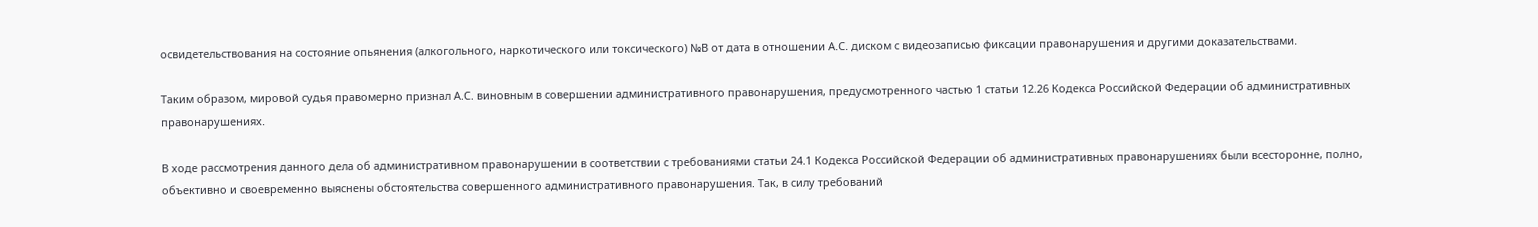освидетельствования на состояние опьянения (алкогольного, наркотического или токсического) №В от дата в отношении А.С. диском с видеозаписью фиксации правонарушения и другими доказательствами.

Таким образом, мировой судья правомерно признал А.С. виновным в совершении административного правонарушения, предусмотренного частью 1 статьи 12.26 Кодекса Российской Федерации об административных правонарушениях.

В ходе рассмотрения данного дела об административном правонарушении в соответствии с требованиями статьи 24.1 Кодекса Российской Федерации об административных правонарушениях были всесторонне, полно, объективно и своевременно выяснены обстоятельства совершенного административного правонарушения. Так, в силу требований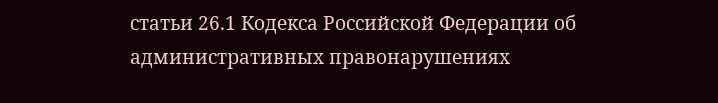статьи 26.1 Кодекса Российской Федерации об административных правонарушениях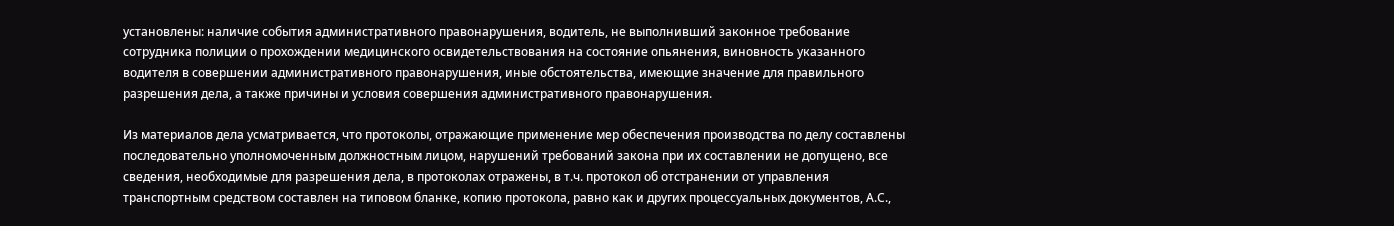установлены: наличие события административного правонарушения, водитель, не выполнивший законное требование сотрудника полиции о прохождении медицинского освидетельствования на состояние опьянения, виновность указанного водителя в совершении административного правонарушения, иные обстоятельства, имеющие значение для правильного разрешения дела, а также причины и условия совершения административного правонарушения.

Из материалов дела усматривается, что протоколы, отражающие применение мер обеспечения производства по делу составлены последовательно уполномоченным должностным лицом, нарушений требований закона при их составлении не допущено, все сведения, необходимые для разрешения дела, в протоколах отражены, в т.ч. протокол об отстранении от управления транспортным средством составлен на типовом бланке, копию протокола, равно как и других процессуальных документов, А.С.,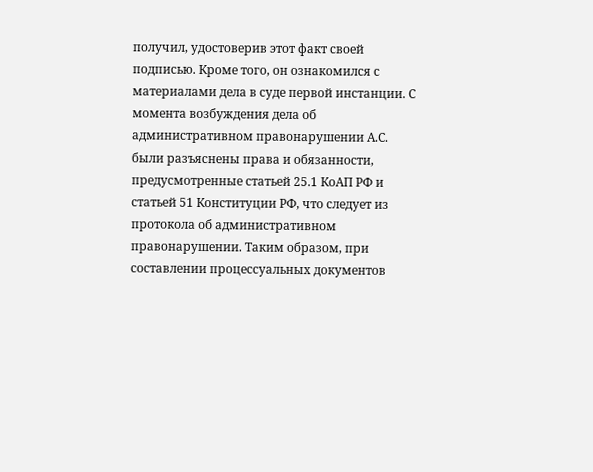получил, удостоверив этот факт своей подписью. Кроме того, он ознакомился с материалами дела в суде первой инстанции. С момента возбуждения дела об административном правонарушении А.С. были разъяснены права и обязанности, предусмотренные статьей 25.1 КоАП РФ и статьей 51 Конституции РФ, что следует из протокола об административном правонарушении. Таким образом, при составлении процессуальных документов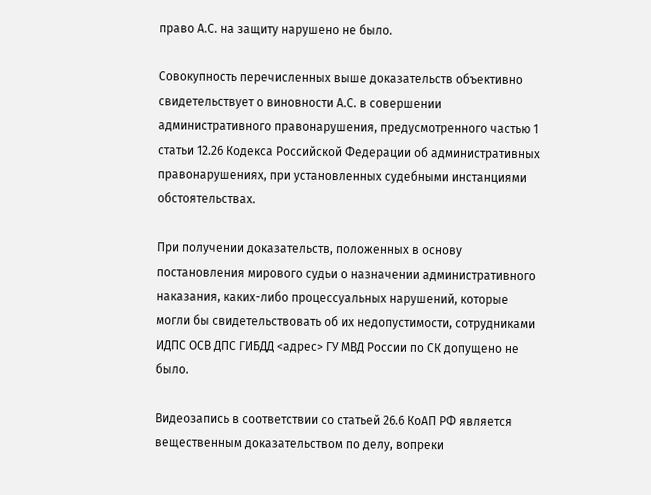право А.С. на защиту нарушено не было.

Совокупность перечисленных выше доказательств объективно свидетельствует о виновности А.С. в совершении административного правонарушения, предусмотренного частью 1 статьи 12.26 Кодекса Российской Федерации об административных правонарушениях, при установленных судебными инстанциями обстоятельствах.

При получении доказательств, положенных в основу постановления мирового судьи о назначении административного наказания, каких-либо процессуальных нарушений, которые могли бы свидетельствовать об их недопустимости, сотрудниками ИДПС ОСВ ДПС ГИБДД <адрес> ГУ МВД России по СК допущено не было.

Видеозапись в соответствии со статьей 26.6 КоАП РФ является вещественным доказательством по делу, вопреки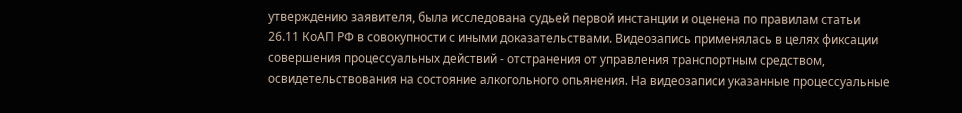утверждению заявителя, была исследована судьей первой инстанции и оценена по правилам статьи 26.11 КоАП РФ в совокупности с иными доказательствами. Видеозапись применялась в целях фиксации совершения процессуальных действий - отстранения от управления транспортным средством, освидетельствования на состояние алкогольного опьянения. На видеозаписи указанные процессуальные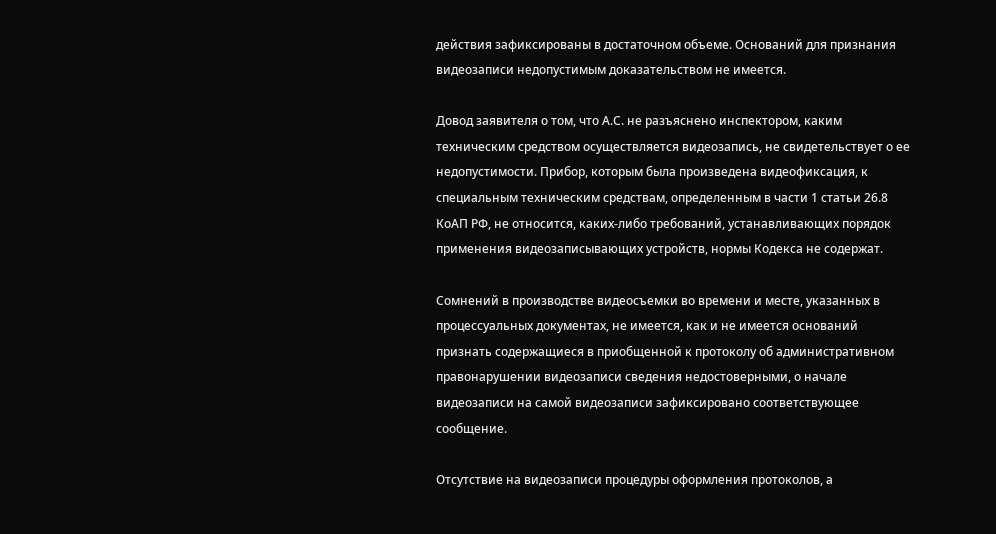действия зафиксированы в достаточном объеме. Оснований для признания видеозаписи недопустимым доказательством не имеется.

Довод заявителя о том, что А.С. не разъяснено инспектором, каким техническим средством осуществляется видеозапись, не свидетельствует о ее недопустимости. Прибор, которым была произведена видеофиксация, к специальным техническим средствам, определенным в части 1 статьи 26.8 КоАП РФ, не относится, каких-либо требований, устанавливающих порядок применения видеозаписывающих устройств, нормы Кодекса не содержат.

Сомнений в производстве видеосъемки во времени и месте, указанных в процессуальных документах, не имеется, как и не имеется оснований признать содержащиеся в приобщенной к протоколу об административном правонарушении видеозаписи сведения недостоверными, о начале видеозаписи на самой видеозаписи зафиксировано соответствующее сообщение.

Отсутствие на видеозаписи процедуры оформления протоколов, а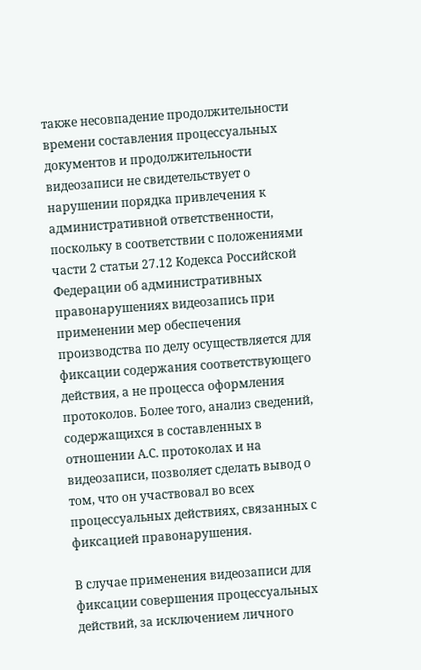также несовпадение продолжительности времени составления процессуальных документов и продолжительности видеозаписи не свидетельствует о нарушении порядка привлечения к административной ответственности, поскольку в соответствии с положениями части 2 статьи 27.12 Кодекса Российской Федерации об административных правонарушениях видеозапись при применении мер обеспечения производства по делу осуществляется для фиксации содержания соответствующего действия, а не процесса оформления протоколов. Более того, анализ сведений, содержащихся в составленных в отношении А.С. протоколах и на видеозаписи, позволяет сделать вывод о том, что он участвовал во всех процессуальных действиях, связанных с фиксацией правонарушения.

В случае применения видеозаписи для фиксации совершения процессуальных действий, за исключением личного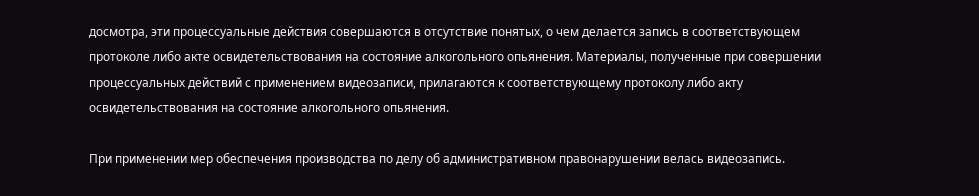досмотра, эти процессуальные действия совершаются в отсутствие понятых, о чем делается запись в соответствующем протоколе либо акте освидетельствования на состояние алкогольного опьянения. Материалы, полученные при совершении процессуальных действий с применением видеозаписи, прилагаются к соответствующему протоколу либо акту освидетельствования на состояние алкогольного опьянения.

При применении мер обеспечения производства по делу об административном правонарушении велась видеозапись.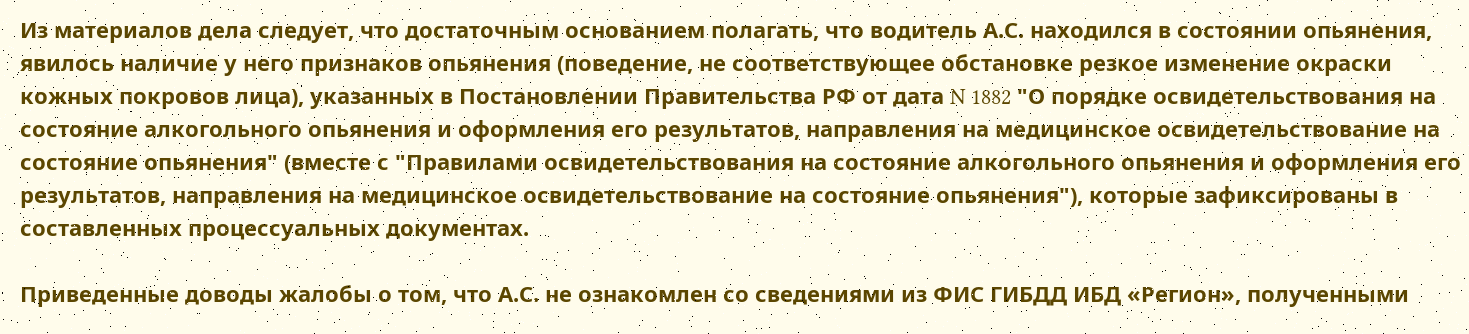Из материалов дела следует, что достаточным основанием полагать, что водитель А.С. находился в состоянии опьянения, явилось наличие у него признаков опьянения (поведение, не соответствующее обстановке резкое изменение окраски кожных покровов лица), указанных в Постановлении Правительства РФ от дата N 1882 "О порядке освидетельствования на состояние алкогольного опьянения и оформления его результатов, направления на медицинское освидетельствование на состояние опьянения" (вместе с "Правилами освидетельствования на состояние алкогольного опьянения и оформления его результатов, направления на медицинское освидетельствование на состояние опьянения"), которые зафиксированы в составленных процессуальных документах.

Приведенные доводы жалобы о том, что А.С. не ознакомлен со сведениями из ФИС ГИБДД ИБД «Регион», полученными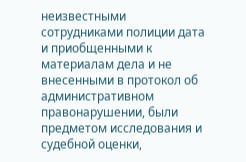неизвестными сотрудниками полиции дата и приобщенными к материалам дела и не внесенными в протокол об административном правонарушении, были предметом исследования и судебной оценки,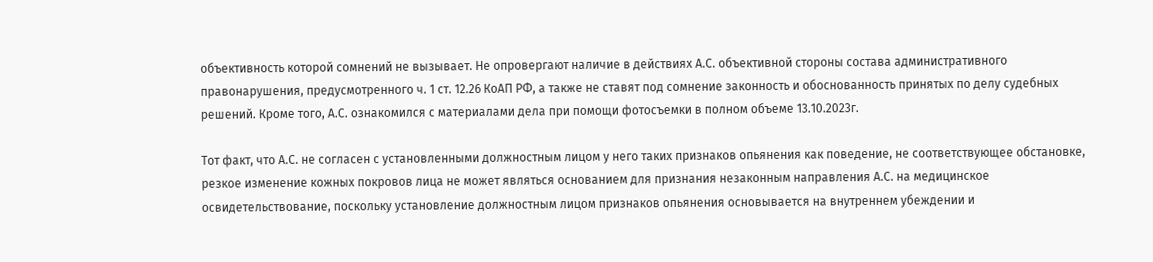объективность которой сомнений не вызывает. Не опровергают наличие в действиях А.С. объективной стороны состава административного правонарушения, предусмотренного ч. 1 ст. 12.26 КоАП РФ, а также не ставят под сомнение законность и обоснованность принятых по делу судебных решений. Кроме того, А.С. ознакомился с материалами дела при помощи фотосъемки в полном объеме 13.10.2023г.

Тот факт, что А.С. не согласен с установленными должностным лицом у него таких признаков опьянения как поведение, не соответствующее обстановке, резкое изменение кожных покровов лица не может являться основанием для признания незаконным направления А.С. на медицинское освидетельствование, поскольку установление должностным лицом признаков опьянения основывается на внутреннем убеждении и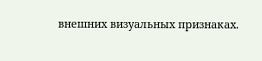внешних визуальных признаках.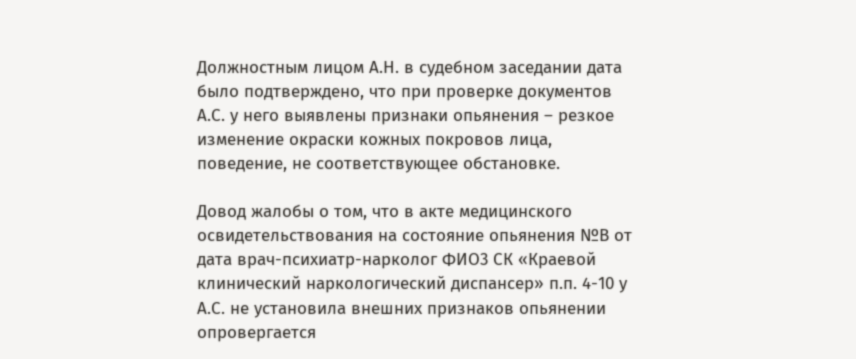Должностным лицом А.Н. в судебном заседании дата было подтверждено, что при проверке документов А.С. у него выявлены признаки опьянения – резкое изменение окраски кожных покровов лица, поведение, не соответствующее обстановке.

Довод жалобы о том, что в акте медицинского освидетельствования на состояние опьянения №В от дата врач-психиатр-нарколог ФИО3 СК «Краевой клинический наркологический диспансер» п.п. 4-10 у А.С. не установила внешних признаков опьянении опровергается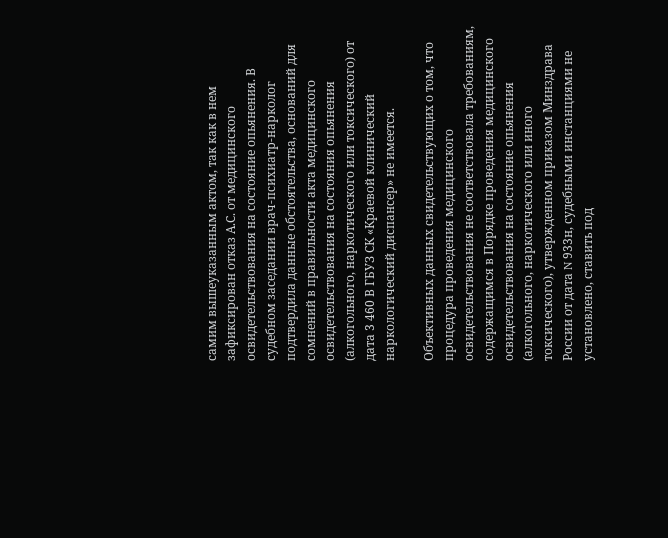самим вышеуказанным актом, так как в нем зафиксирован отказ А.С. от медицинского освидетельствования на состояние опьянения. В судебном заседании врач-психиатр-нарколог подтвердила данные обстоятельства, оснований для сомнений в правильности акта медицинского освидетельствования на состояния опьянения (алкогольного, наркотического или токсического) от дата 3 460 В ГБУЗ СК «Краевой клинический наркологический диспансер» не имеется.

Объективных данных свидетельствующих о том, что процедура проведения медицинского освидетельствования не соответствовала требованиям, содержащимся в Порядке проведения медицинского освидетельствования на состояние опьянения (алкогольного, наркотического или иного токсического), утвержденном приказом Минздрава России от дата N 933н, судебными инстанциями не установлено, ставить под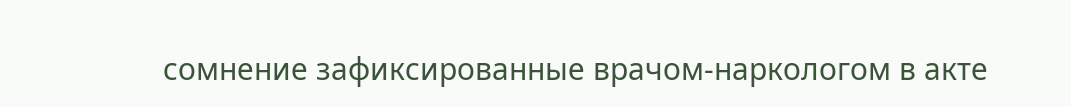сомнение зафиксированные врачом-наркологом в акте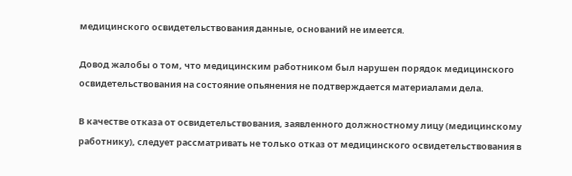медицинского освидетельствования данные, оснований не имеется.

Довод жалобы о том, что медицинским работником был нарушен порядок медицинского освидетельствования на состояние опьянения не подтверждается материалами дела.

В качестве отказа от освидетельствования, заявленного должностному лицу (медицинскому работнику), следует рассматривать не только отказ от медицинского освидетельствования в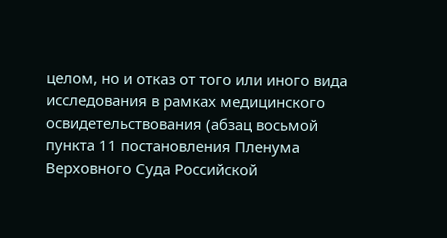целом, но и отказ от того или иного вида исследования в рамках медицинского освидетельствования (абзац восьмой пункта 11 постановления Пленума Верховного Суда Российской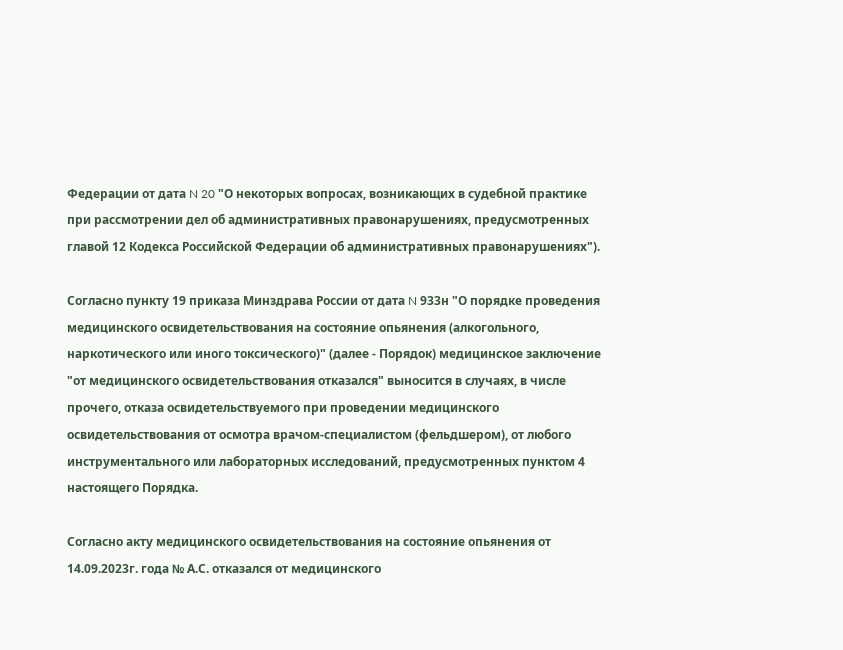Федерации от дата N 20 "О некоторых вопросах, возникающих в судебной практике при рассмотрении дел об административных правонарушениях, предусмотренных главой 12 Кодекса Российской Федерации об административных правонарушениях").

Согласно пункту 19 приказа Минздрава России от дата N 933н "О порядке проведения медицинского освидетельствования на состояние опьянения (алкогольного, наркотического или иного токсического)" (далее - Порядок) медицинское заключение "от медицинского освидетельствования отказался" выносится в случаях, в числе прочего, отказа освидетельствуемого при проведении медицинского освидетельствования от осмотра врачом-специалистом (фельдшером), от любого инструментального или лабораторных исследований, предусмотренных пунктом 4 настоящего Порядка.

Согласно акту медицинского освидетельствования на состояние опьянения от 14.09.2023г. года № А.С. отказался от медицинского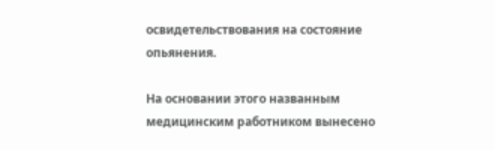освидетельствования на состояние опьянения.

На основании этого названным медицинским работником вынесено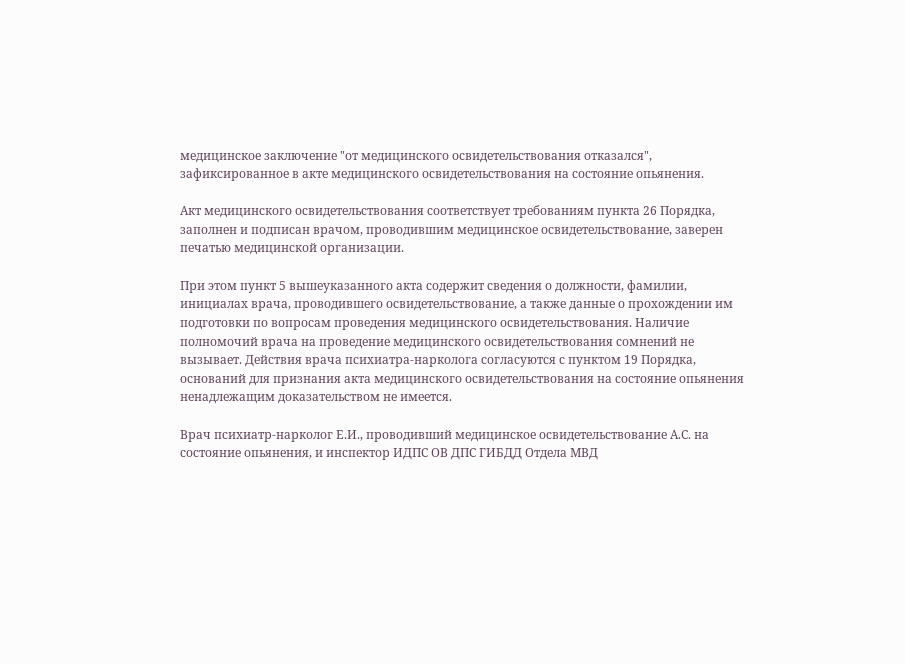медицинское заключение "от медицинского освидетельствования отказался", зафиксированное в акте медицинского освидетельствования на состояние опьянения.

Акт медицинского освидетельствования соответствует требованиям пункта 26 Порядка, заполнен и подписан врачом, проводившим медицинское освидетельствование, заверен печатью медицинской организации.

При этом пункт 5 вышеуказанного акта содержит сведения о должности, фамилии, инициалах врача, проводившего освидетельствование, а также данные о прохождении им подготовки по вопросам проведения медицинского освидетельствования. Наличие полномочий врача на проведение медицинского освидетельствования сомнений не вызывает. Действия врача психиатра-нарколога согласуются с пунктом 19 Порядка, оснований для признания акта медицинского освидетельствования на состояние опьянения ненадлежащим доказательством не имеется.

Врач психиатр-нарколог Е.И., проводивший медицинское освидетельствование А.С. на состояние опьянения, и инспектор ИДПС ОВ ДПС ГИБДД Отдела МВД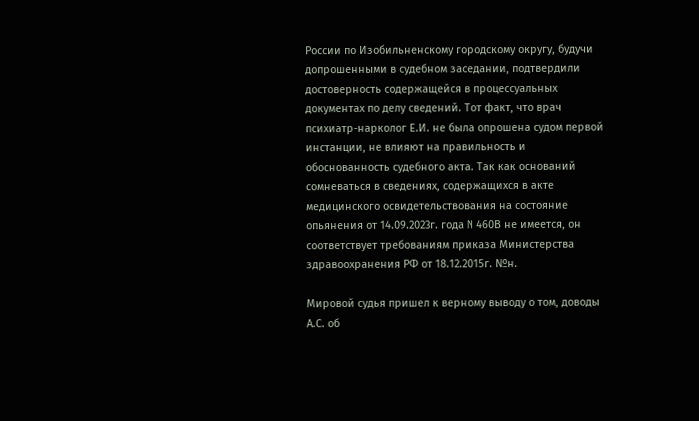России по Изобильненскому городскому округу, будучи допрошенными в судебном заседании, подтвердили достоверность содержащейся в процессуальных документах по делу сведений. Тот факт, что врач психиатр-нарколог Е.И. не была опрошена судом первой инстанции, не влияют на правильность и обоснованность судебного акта. Так как оснований сомневаться в сведениях, содержащихся в акте медицинского освидетельствования на состояние опьянения от 14.09.2023г. года N 460В не имеется, он соответствует требованиям приказа Министерства здравоохранения РФ от 18.12.2015г. №н.

Мировой судья пришел к верному выводу о том, доводы А.С. об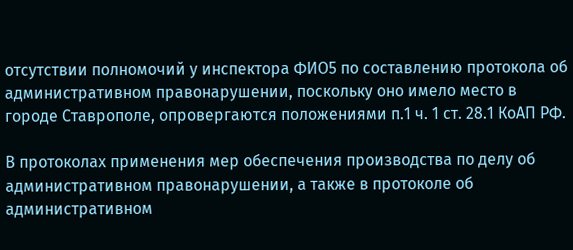отсутствии полномочий у инспектора ФИО5 по составлению протокола об административном правонарушении, поскольку оно имело место в городе Ставрополе, опровергаются положениями п.1 ч. 1 ст. 28.1 КоАП РФ.

В протоколах применения мер обеспечения производства по делу об административном правонарушении, а также в протоколе об административном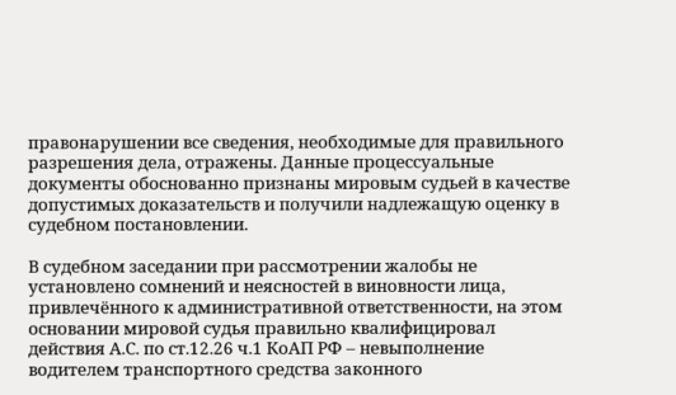правонарушении все сведения, необходимые для правильного разрешения дела, отражены. Данные процессуальные документы обоснованно признаны мировым судьей в качестве допустимых доказательств и получили надлежащую оценку в судебном постановлении.

В судебном заседании при рассмотрении жалобы не установлено сомнений и неясностей в виновности лица, привлечённого к административной ответственности, на этом основании мировой судья правильно квалифицировал действия А.С. по ст.12.26 ч.1 КоАП РФ – невыполнение водителем транспортного средства законного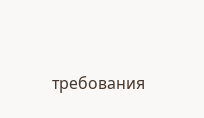требования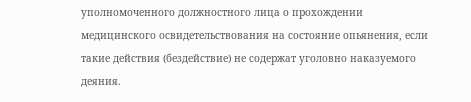уполномоченного должностного лица о прохождении медицинского освидетельствования на состояние опьянения, если такие действия (бездействие) не содержат уголовно наказуемого деяния.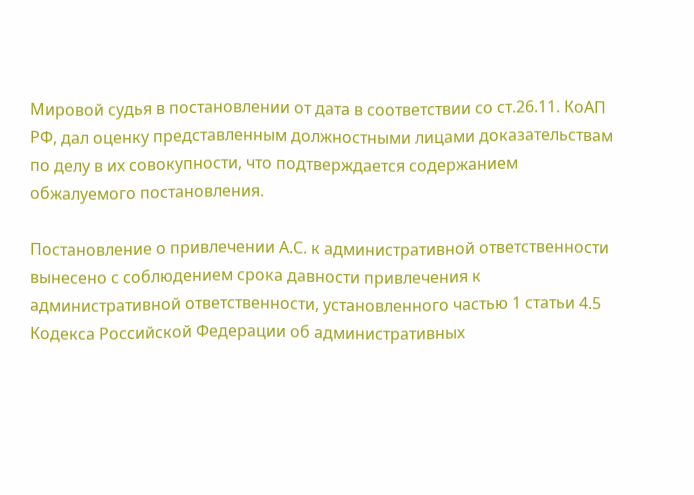Мировой судья в постановлении от дата в соответствии со ст.26.11. КоАП РФ, дал оценку представленным должностными лицами доказательствам по делу в их совокупности, что подтверждается содержанием обжалуемого постановления.

Постановление о привлечении А.С. к административной ответственности вынесено с соблюдением срока давности привлечения к административной ответственности, установленного частью 1 статьи 4.5 Кодекса Российской Федерации об административных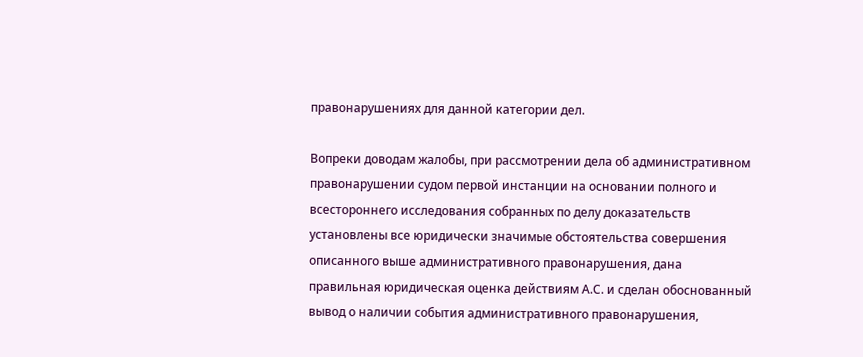правонарушениях для данной категории дел.

Вопреки доводам жалобы, при рассмотрении дела об административном правонарушении судом первой инстанции на основании полного и всестороннего исследования собранных по делу доказательств установлены все юридически значимые обстоятельства совершения описанного выше административного правонарушения, дана правильная юридическая оценка действиям А.С. и сделан обоснованный вывод о наличии события административного правонарушения,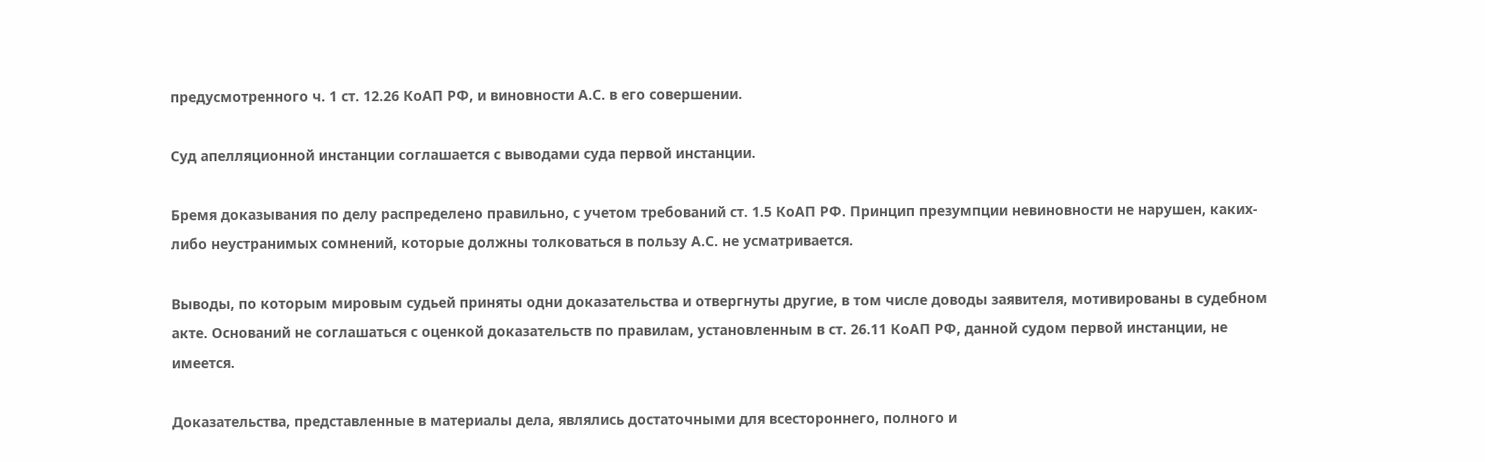предусмотренного ч. 1 ст. 12.26 КоАП РФ, и виновности А.С. в его совершении.

Суд апелляционной инстанции соглашается с выводами суда первой инстанции.

Бремя доказывания по делу распределено правильно, с учетом требований ст. 1.5 КоАП РФ. Принцип презумпции невиновности не нарушен, каких-либо неустранимых сомнений, которые должны толковаться в пользу А.С. не усматривается.

Выводы, по которым мировым судьей приняты одни доказательства и отвергнуты другие, в том числе доводы заявителя, мотивированы в судебном акте. Оснований не соглашаться с оценкой доказательств по правилам, установленным в ст. 26.11 КоАП РФ, данной судом первой инстанции, не имеется.

Доказательства, представленные в материалы дела, являлись достаточными для всестороннего, полного и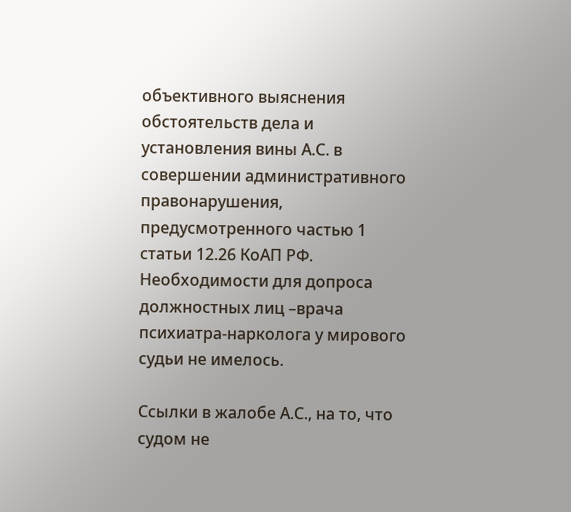объективного выяснения обстоятельств дела и установления вины А.С. в совершении административного правонарушения, предусмотренного частью 1 статьи 12.26 КоАП РФ. Необходимости для допроса должностных лиц –врача психиатра-нарколога у мирового судьи не имелось.

Ссылки в жалобе А.С., на то, что судом не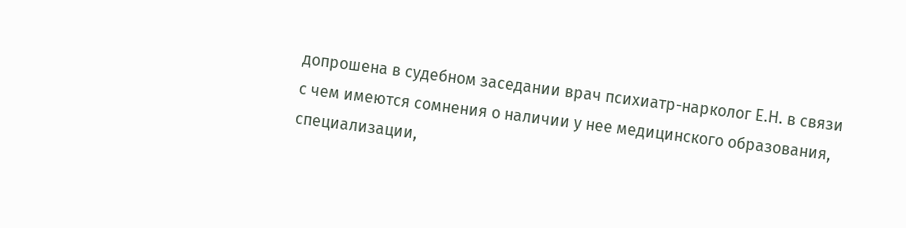допрошена в судебном заседании врач психиатр-нарколог Е.Н. в связи с чем имеются сомнения о наличии у нее медицинского образования, специализации,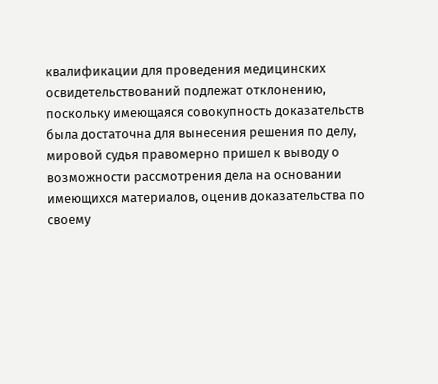квалификации для проведения медицинских освидетельствований подлежат отклонению, поскольку имеющаяся совокупность доказательств была достаточна для вынесения решения по делу, мировой судья правомерно пришел к выводу о возможности рассмотрения дела на основании имеющихся материалов, оценив доказательства по своему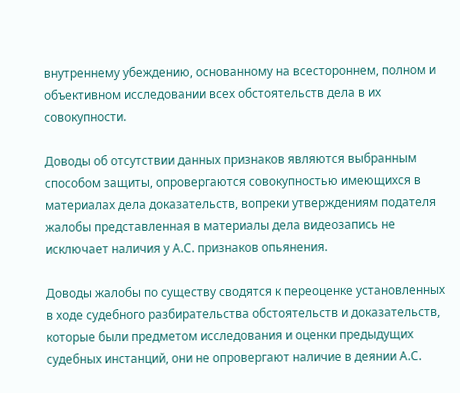внутреннему убеждению, основанному на всестороннем, полном и объективном исследовании всех обстоятельств дела в их совокупности.

Доводы об отсутствии данных признаков являются выбранным способом защиты, опровергаются совокупностью имеющихся в материалах дела доказательств, вопреки утверждениям подателя жалобы представленная в материалы дела видеозапись не исключает наличия у А.С. признаков опьянения.

Доводы жалобы по существу сводятся к переоценке установленных в ходе судебного разбирательства обстоятельств и доказательств, которые были предметом исследования и оценки предыдущих судебных инстанций, они не опровергают наличие в деянии А.С.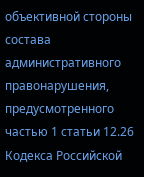объективной стороны состава административного правонарушения, предусмотренного частью 1 статьи 12.26 Кодекса Российской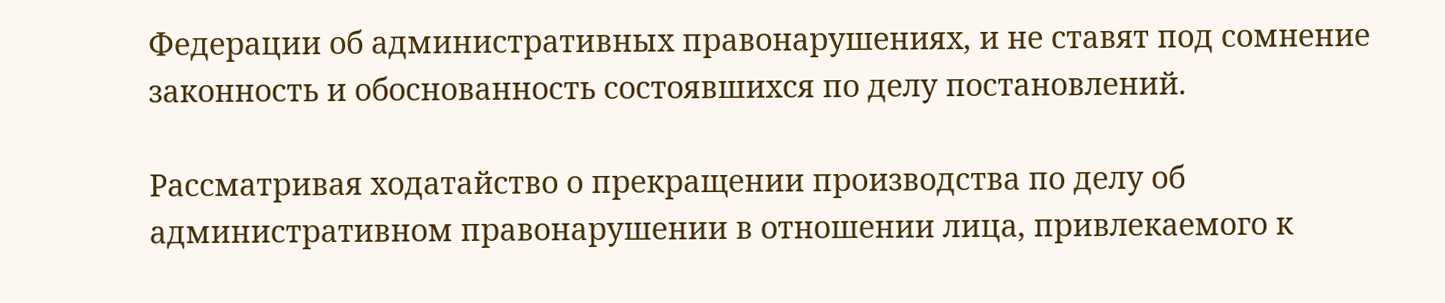Федерации об административных правонарушениях, и не ставят под сомнение законность и обоснованность состоявшихся по делу постановлений.

Рассматривая ходатайство о прекращении производства по делу об административном правонарушении в отношении лица, привлекаемого к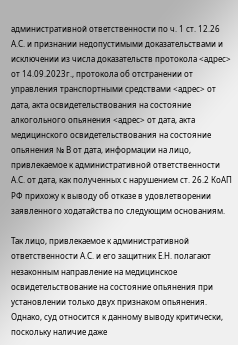административной ответственности по ч. 1 ст. 12.26 А.С. и признании недопустимыми доказательствами и исключении из числа доказательств протокола <адрес> от 14.09.2023г., протокола об отстранении от управления транспортными средствами <адрес> от дата, акта освидетельствования на состояние алкогольного опьянения <адрес> от дата, акта медицинского освидетельствования на состояние опьянения № В от дата, информации на лицо, привлекаемое к административной ответственности А.С. от дата, как полученных с нарушением ст. 26.2 КоАП РФ прихожу к выводу об отказе в удовлетворении заявленного ходатайства по следующим основаниям.

Так лицо, привлекаемое к административной ответственности А.С. и его защитник Е.Н. полагают незаконным направление на медицинское освидетельствование на состояние опьянения при установлении только двух признаком опьянения. Однако, суд относится к данному выводу критически, поскольку наличие даже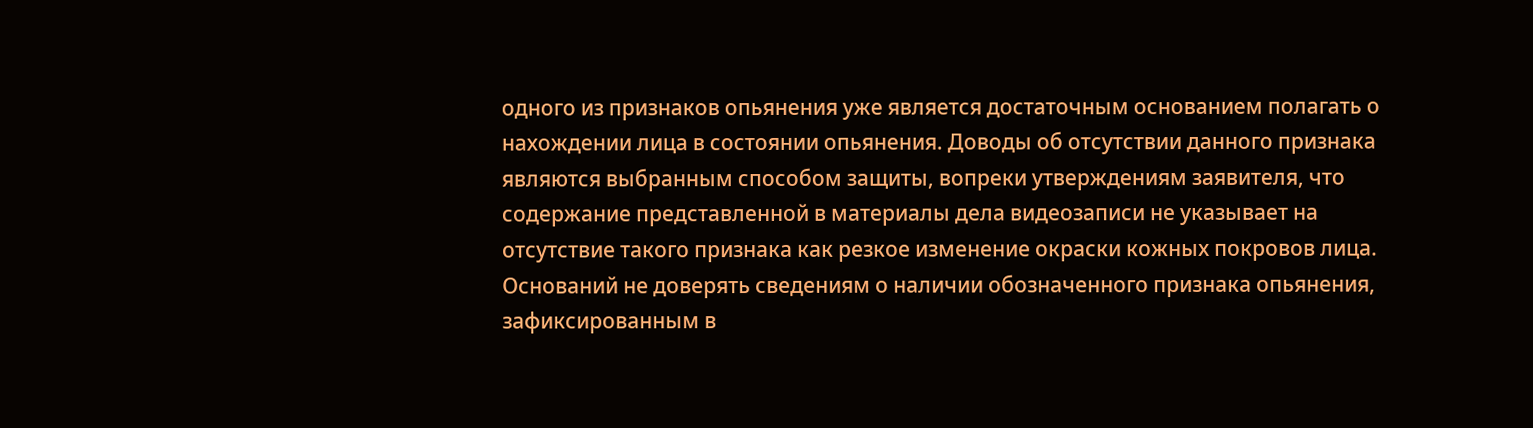одного из признаков опьянения уже является достаточным основанием полагать о нахождении лица в состоянии опьянения. Доводы об отсутствии данного признака являются выбранным способом защиты, вопреки утверждениям заявителя, что содержание представленной в материалы дела видеозаписи не указывает на отсутствие такого признака как резкое изменение окраски кожных покровов лица. Оснований не доверять сведениям о наличии обозначенного признака опьянения, зафиксированным в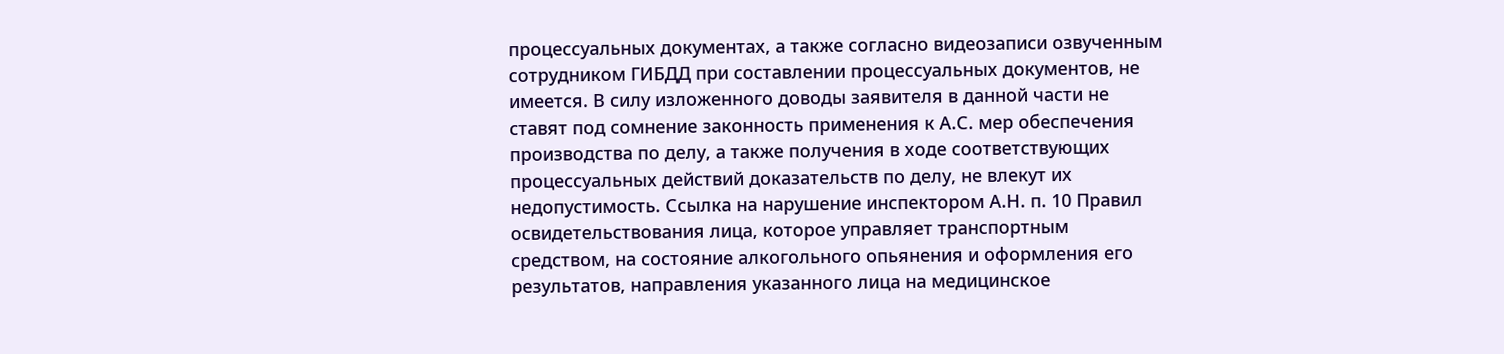процессуальных документах, а также согласно видеозаписи озвученным сотрудником ГИБДД при составлении процессуальных документов, не имеется. В силу изложенного доводы заявителя в данной части не ставят под сомнение законность применения к А.С. мер обеспечения производства по делу, а также получения в ходе соответствующих процессуальных действий доказательств по делу, не влекут их недопустимость. Ссылка на нарушение инспектором А.Н. п. 10 Правил освидетельствования лица, которое управляет транспортным средством, на состояние алкогольного опьянения и оформления его результатов, направления указанного лица на медицинское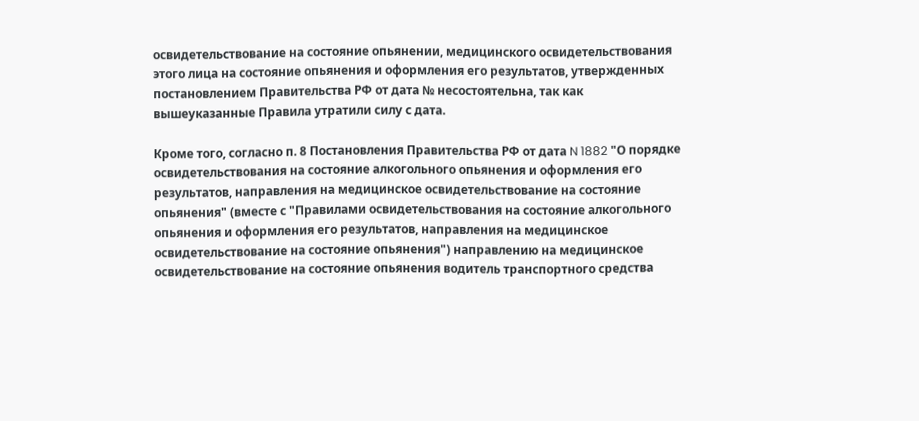освидетельствование на состояние опьянении, медицинского освидетельствования этого лица на состояние опьянения и оформления его результатов, утвержденных постановлением Правительства РФ от дата № несостоятельна, так как вышеуказанные Правила утратили силу с дата.

Кроме того, согласно п. 8 Постановления Правительства РФ от дата N 1882 "О порядке освидетельствования на состояние алкогольного опьянения и оформления его результатов, направления на медицинское освидетельствование на состояние опьянения" (вместе с "Правилами освидетельствования на состояние алкогольного опьянения и оформления его результатов, направления на медицинское освидетельствование на состояние опьянения") направлению на медицинское освидетельствование на состояние опьянения водитель транспортного средства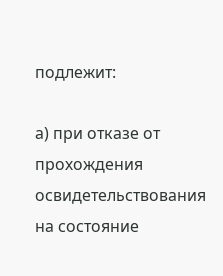подлежит:

а) при отказе от прохождения освидетельствования на состояние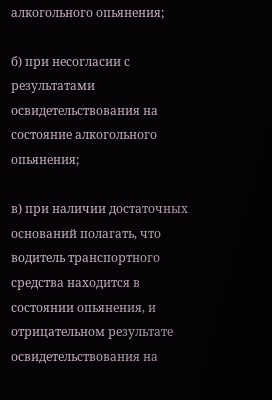алкогольного опьянения;

б) при несогласии с результатами освидетельствования на состояние алкогольного опьянения;

в) при наличии достаточных оснований полагать, что водитель транспортного средства находится в состоянии опьянения, и отрицательном результате освидетельствования на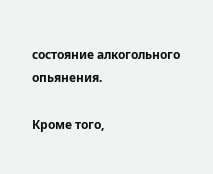состояние алкогольного опьянения.

Кроме того,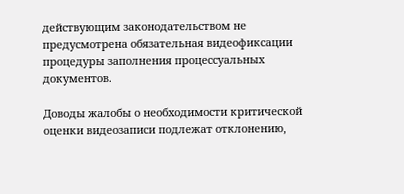действующим законодательством не предусмотрена обязательная видеофиксации процедуры заполнения процессуальных документов.

Доводы жалобы о необходимости критической оценки видеозаписи подлежат отклонению,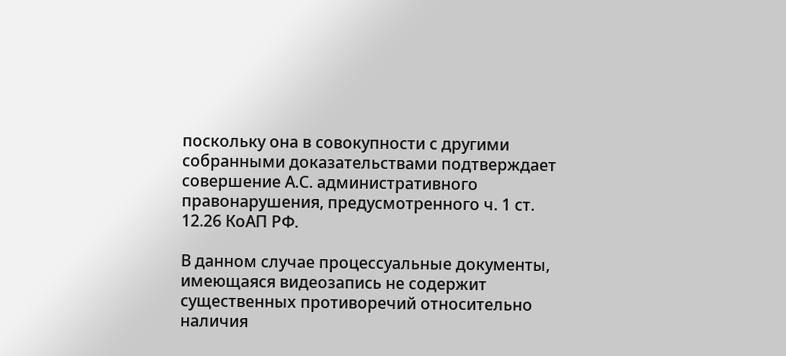поскольку она в совокупности с другими собранными доказательствами подтверждает совершение А.С. административного правонарушения, предусмотренного ч. 1 ст. 12.26 КоАП РФ.

В данном случае процессуальные документы, имеющаяся видеозапись не содержит существенных противоречий относительно наличия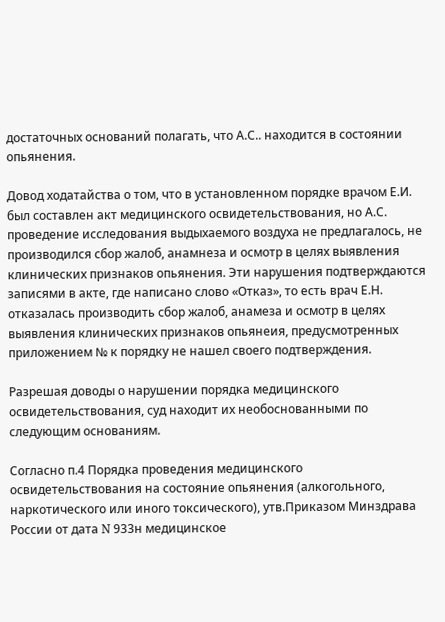достаточных оснований полагать, что А.С.. находится в состоянии опьянения.

Довод ходатайства о том, что в установленном порядке врачом Е.И. был составлен акт медицинского освидетельствования, но А.С. проведение исследования выдыхаемого воздуха не предлагалось, не производился сбор жалоб, анамнеза и осмотр в целях выявления клинических признаков опьянения. Эти нарушения подтверждаются записями в акте, где написано слово «Отказ», то есть врач Е.Н. отказалась производить сбор жалоб, анамеза и осмотр в целях выявления клинических признаков опьянеия, предусмотренных приложением № к порядку не нашел своего подтверждения.

Разрешая доводы о нарушении порядка медицинского освидетельствования, суд находит их необоснованными по следующим основаниям.

Согласно п.4 Порядка проведения медицинского освидетельствования на состояние опьянения (алкогольного, наркотического или иного токсического), утв.Приказом Минздрава России от дата N 933н медицинское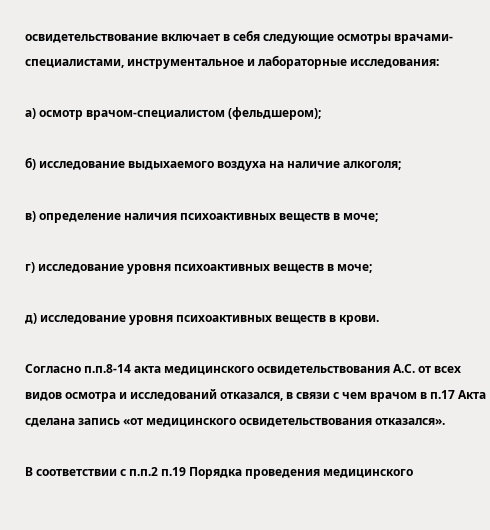освидетельствование включает в себя следующие осмотры врачами-специалистами, инструментальное и лабораторные исследования:

а) осмотр врачом-специалистом (фельдшером);

б) исследование выдыхаемого воздуха на наличие алкоголя;

в) определение наличия психоактивных веществ в моче;

г) исследование уровня психоактивных веществ в моче;

д) исследование уровня психоактивных веществ в крови.

Согласно п.п.8-14 акта медицинского освидетельствования А.С. от всех видов осмотра и исследований отказался, в связи с чем врачом в п.17 Акта сделана запись «от медицинского освидетельствования отказался».

В соответствии с п.п.2 п.19 Порядка проведения медицинского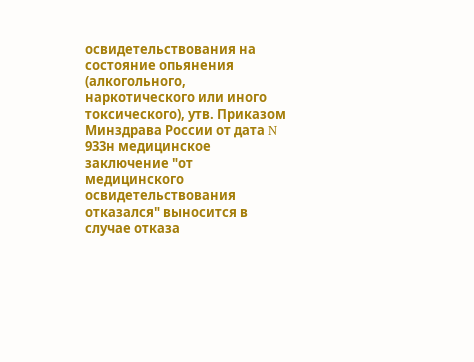освидетельствования на состояние опьянения (алкогольного, наркотического или иного токсического), утв. Приказом Минздрава России от дата N 933н медицинское заключение "от медицинского освидетельствования отказался" выносится в случае отказа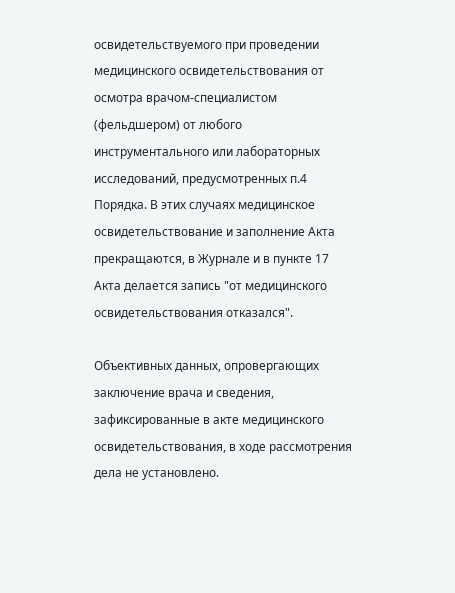освидетельствуемого при проведении медицинского освидетельствования от осмотра врачом-специалистом (фельдшером) от любого инструментального или лабораторных исследований, предусмотренных п.4 Порядка. В этих случаях медицинское освидетельствование и заполнение Акта прекращаются, в Журнале и в пункте 17 Акта делается запись "от медицинского освидетельствования отказался".

Объективных данных, опровергающих заключение врача и сведения, зафиксированные в акте медицинского освидетельствования, в ходе рассмотрения дела не установлено.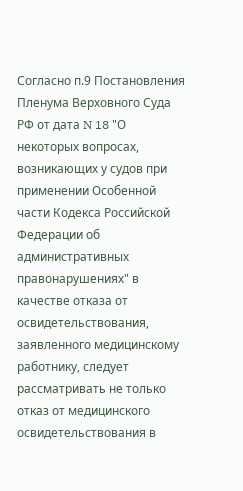Согласно п.9 Постановления Пленума Верховного Суда РФ от дата N 18 "О некоторых вопросах, возникающих у судов при применении Особенной части Кодекса Российской Федерации об административных правонарушениях" в качестве отказа от освидетельствования, заявленного медицинскому работнику, следует рассматривать не только отказ от медицинского освидетельствования в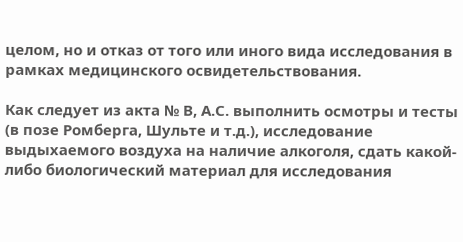целом, но и отказ от того или иного вида исследования в рамках медицинского освидетельствования.

Как следует из акта № В, А.С. выполнить осмотры и тесты (в позе Ромберга, Шульте и т.д.), исследование выдыхаемого воздуха на наличие алкоголя, сдать какой-либо биологический материал для исследования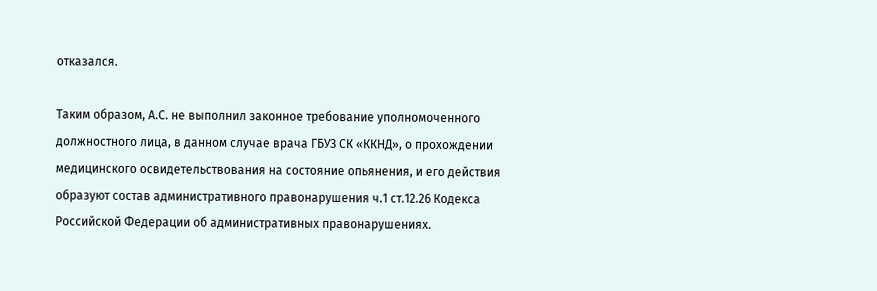отказался.

Таким образом, А.С. не выполнил законное требование уполномоченного должностного лица, в данном случае врача ГБУЗ СК «ККНД», о прохождении медицинского освидетельствования на состояние опьянения, и его действия образуют состав административного правонарушения ч.1 ст.12.26 Кодекса Российской Федерации об административных правонарушениях.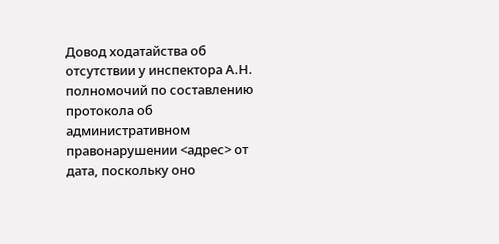Довод ходатайства об отсутствии у инспектора А.Н. полномочий по составлению протокола об административном правонарушении <адрес> от дата, поскольку оно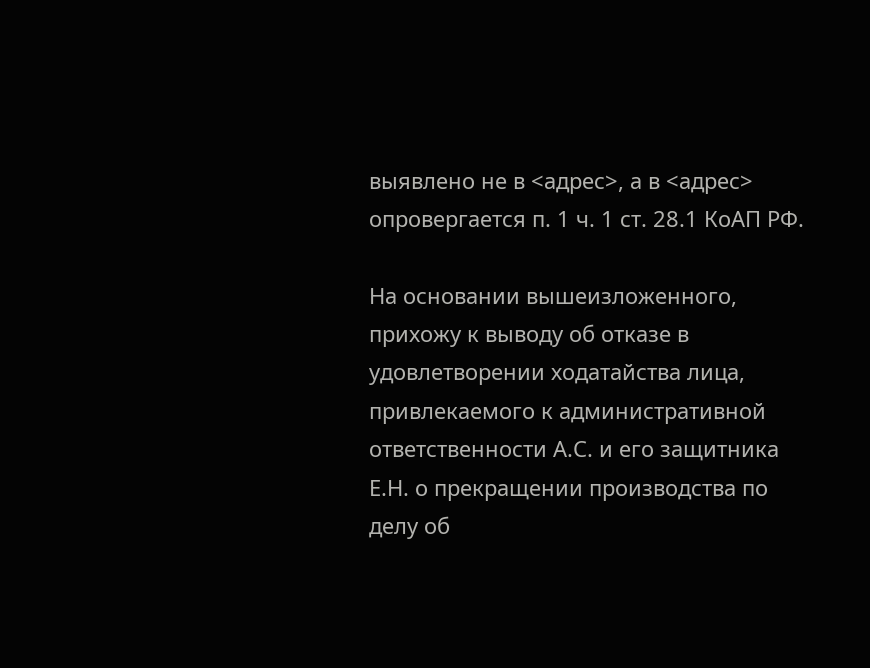выявлено не в <адрес>, а в <адрес> опровергается п. 1 ч. 1 ст. 28.1 КоАП РФ.

На основании вышеизложенного, прихожу к выводу об отказе в удовлетворении ходатайства лица, привлекаемого к административной ответственности А.С. и его защитника Е.Н. о прекращении производства по делу об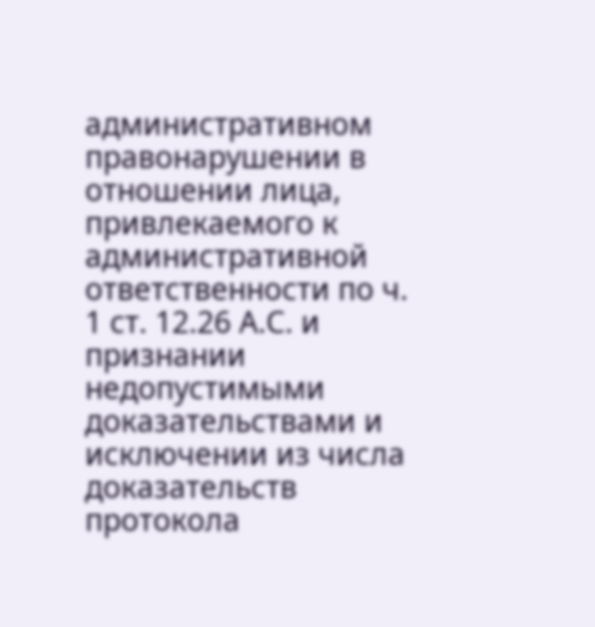административном правонарушении в отношении лица, привлекаемого к административной ответственности по ч. 1 ст. 12.26 А.С. и признании недопустимыми доказательствами и исключении из числа доказательств протокола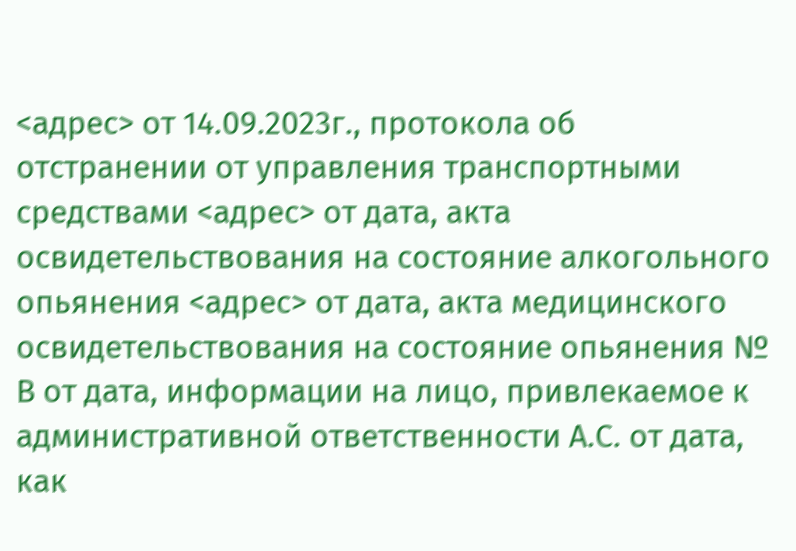<адрес> от 14.09.2023г., протокола об отстранении от управления транспортными средствами <адрес> от дата, акта освидетельствования на состояние алкогольного опьянения <адрес> от дата, акта медицинского освидетельствования на состояние опьянения № В от дата, информации на лицо, привлекаемое к административной ответственности А.С. от дата, как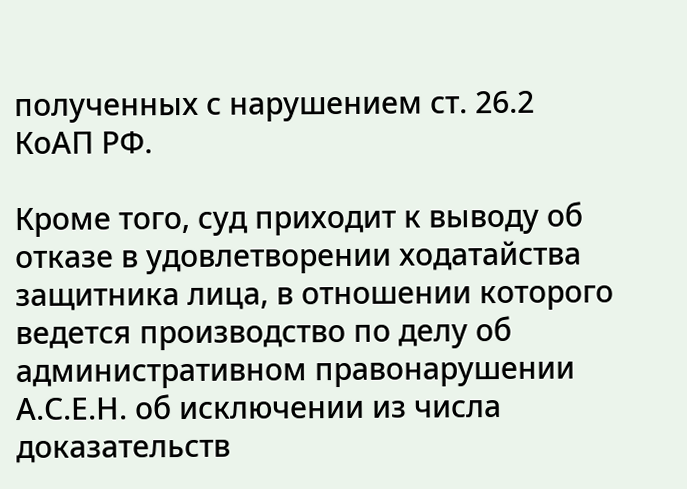полученных с нарушением ст. 26.2 КоАП РФ.

Кроме того, суд приходит к выводу об отказе в удовлетворении ходатайства защитника лица, в отношении которого ведется производство по делу об административном правонарушении А.С.Е.Н. об исключении из числа доказательств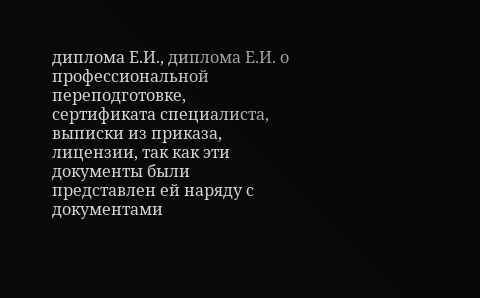диплома Е.И., диплома Е.И. о профессиональной переподготовке, сертификата специалиста, выписки из приказа, лицензии, так как эти документы были представлен ей наряду с документами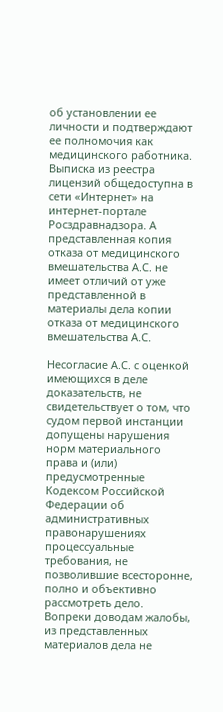об установлении ее личности и подтверждают ее полномочия как медицинского работника. Выписка из реестра лицензий общедоступна в сети «Интернет» на интернет-портале Росздравнадзора. А представленная копия отказа от медицинского вмешательства А.С. не имеет отличий от уже представленной в материалы дела копии отказа от медицинского вмешательства А.С.

Несогласие А.С. с оценкой имеющихся в деле доказательств, не свидетельствует о том, что судом первой инстанции допущены нарушения норм материального права и (или) предусмотренные Кодексом Российской Федерации об административных правонарушениях процессуальные требования, не позволившие всесторонне, полно и объективно рассмотреть дело. Вопреки доводам жалобы, из представленных материалов дела не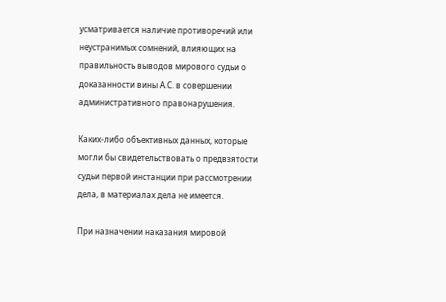усматривается наличие противоречий или неустранимых сомнений, влияющих на правильность выводов мирового судьи о доказанности вины А.С. в совершении административного правонарушения.

Каких-либо объективных данных, которые могли бы свидетельствовать о предвзятости судьи первой инстанции при рассмотрении дела, в материалах дела не имеется.

При назначении наказания мировой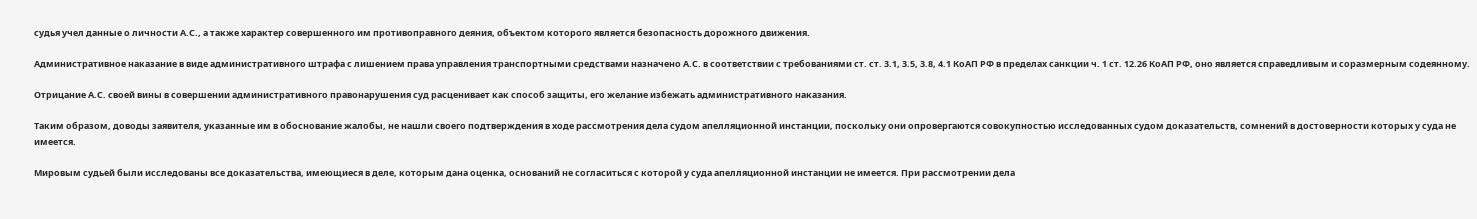судья учел данные о личности А.С., а также характер совершенного им противоправного деяния, объектом которого является безопасность дорожного движения.

Административное наказание в виде административного штрафа с лишением права управления транспортными средствами назначено А.С. в соответствии с требованиями ст. ст. 3.1, 3.5, 3.8, 4.1 КоАП РФ в пределах санкции ч. 1 ст. 12.26 КоАП РФ, оно является справедливым и соразмерным содеянному.

Отрицание А.С. своей вины в совершении административного правонарушения суд расценивает как способ защиты, его желание избежать административного наказания.

Таким образом, доводы заявителя, указанные им в обоснование жалобы, не нашли своего подтверждения в ходе рассмотрения дела судом апелляционной инстанции, поскольку они опровергаются совокупностью исследованных судом доказательств, сомнений в достоверности которых у суда не имеется.

Мировым судьей были исследованы все доказательства, имеющиеся в деле, которым дана оценка, оснований не согласиться с которой у суда апелляционной инстанции не имеется. При рассмотрении дела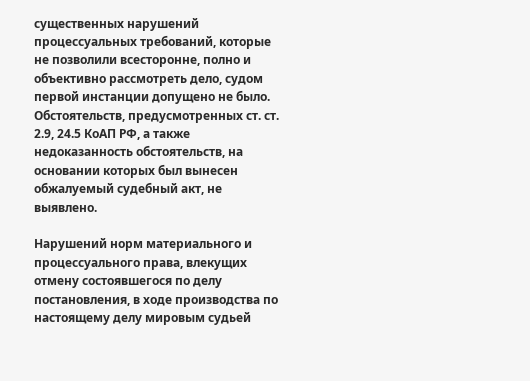существенных нарушений процессуальных требований, которые не позволили всесторонне, полно и объективно рассмотреть дело, судом первой инстанции допущено не было. Обстоятельств, предусмотренных ст. ст. 2.9, 24.5 КоАП РФ, а также недоказанность обстоятельств, на основании которых был вынесен обжалуемый судебный акт, не выявлено.

Нарушений норм материального и процессуального права, влекущих отмену состоявшегося по делу постановления, в ходе производства по настоящему делу мировым судьей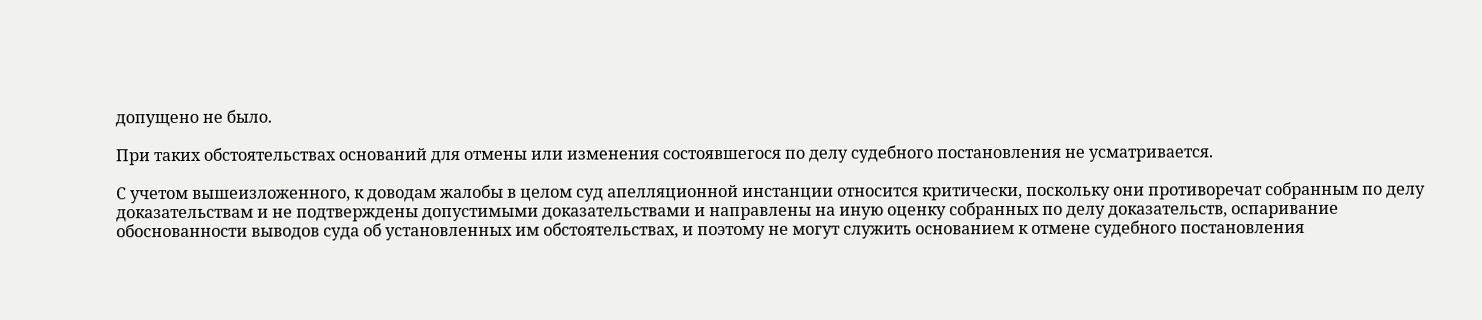допущено не было.

При таких обстоятельствах оснований для отмены или изменения состоявшегося по делу судебного постановления не усматривается.

С учетом вышеизложенного, к доводам жалобы в целом суд апелляционной инстанции относится критически, поскольку они противоречат собранным по делу доказательствам и не подтверждены допустимыми доказательствами и направлены на иную оценку собранных по делу доказательств, оспаривание обоснованности выводов суда об установленных им обстоятельствах, и поэтому не могут служить основанием к отмене судебного постановления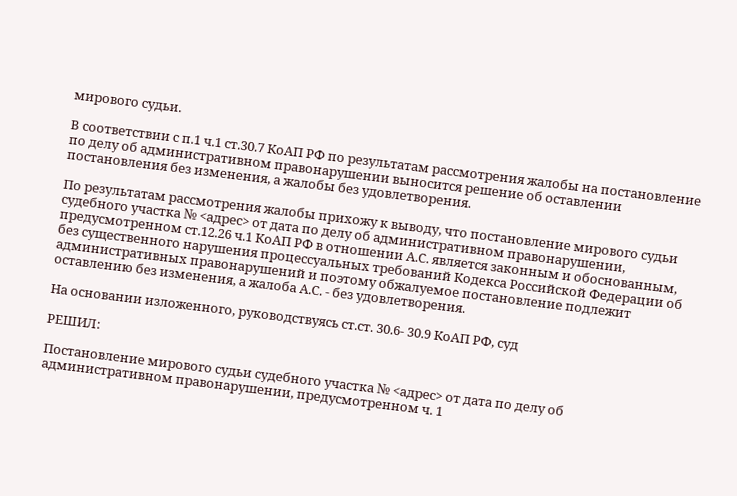мирового судьи.

В соответствии с п.1 ч.1 ст.30.7 КоАП РФ по результатам рассмотрения жалобы на постановление по делу об административном правонарушении выносится решение об оставлении постановления без изменения, а жалобы без удовлетворения.

По результатам рассмотрения жалобы прихожу к выводу, что постановление мирового судьи судебного участка № <адрес> от дата по делу об административном правонарушении, предусмотренном ст.12.26 ч.1 КоАП РФ в отношении А.С. является законным и обоснованным, без существенного нарушения процессуальных требований Кодекса Российской Федерации об административных правонарушений и поэтому обжалуемое постановление подлежит оставлению без изменения, а жалоба А.С. - без удовлетворения.

На основании изложенного, руководствуясь ст.ст. 30.6- 30.9 КоАП РФ, суд

РЕШИЛ:

Постановление мирового судьи судебного участка № <адрес> от дата по делу об административном правонарушении, предусмотренном ч. 1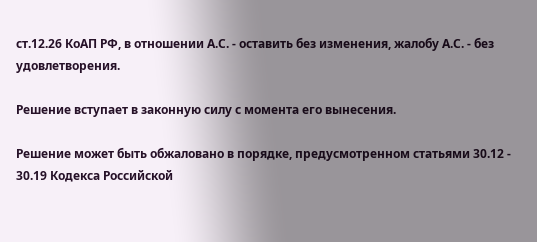ст.12.26 КоАП РФ, в отношении А.С. - оставить без изменения, жалобу А.С. - без удовлетворения.

Решение вступает в законную силу с момента его вынесения.

Решение может быть обжаловано в порядке, предусмотренном статьями 30.12 - 30.19 Кодекса Российской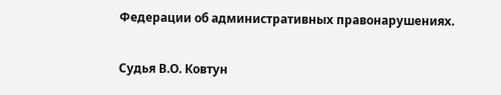Федерации об административных правонарушениях.

Судья В.О. Ковтун